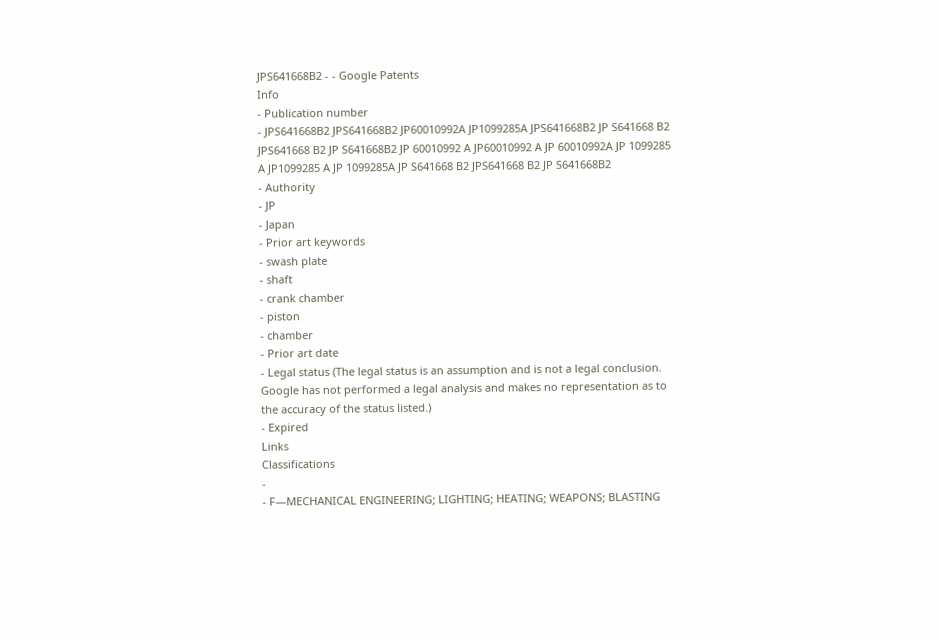JPS641668B2 - - Google Patents
Info
- Publication number
- JPS641668B2 JPS641668B2 JP60010992A JP1099285A JPS641668B2 JP S641668 B2 JPS641668 B2 JP S641668B2 JP 60010992 A JP60010992 A JP 60010992A JP 1099285 A JP1099285 A JP 1099285A JP S641668 B2 JPS641668 B2 JP S641668B2
- Authority
- JP
- Japan
- Prior art keywords
- swash plate
- shaft
- crank chamber
- piston
- chamber
- Prior art date
- Legal status (The legal status is an assumption and is not a legal conclusion. Google has not performed a legal analysis and makes no representation as to the accuracy of the status listed.)
- Expired
Links
Classifications
-
- F—MECHANICAL ENGINEERING; LIGHTING; HEATING; WEAPONS; BLASTING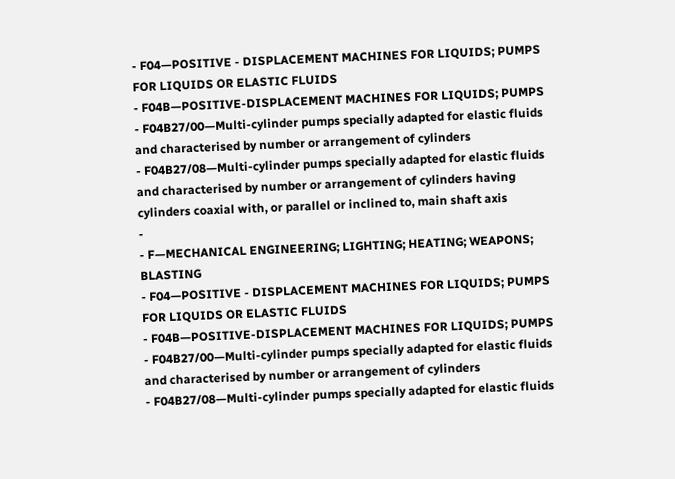- F04—POSITIVE - DISPLACEMENT MACHINES FOR LIQUIDS; PUMPS FOR LIQUIDS OR ELASTIC FLUIDS
- F04B—POSITIVE-DISPLACEMENT MACHINES FOR LIQUIDS; PUMPS
- F04B27/00—Multi-cylinder pumps specially adapted for elastic fluids and characterised by number or arrangement of cylinders
- F04B27/08—Multi-cylinder pumps specially adapted for elastic fluids and characterised by number or arrangement of cylinders having cylinders coaxial with, or parallel or inclined to, main shaft axis
-
- F—MECHANICAL ENGINEERING; LIGHTING; HEATING; WEAPONS; BLASTING
- F04—POSITIVE - DISPLACEMENT MACHINES FOR LIQUIDS; PUMPS FOR LIQUIDS OR ELASTIC FLUIDS
- F04B—POSITIVE-DISPLACEMENT MACHINES FOR LIQUIDS; PUMPS
- F04B27/00—Multi-cylinder pumps specially adapted for elastic fluids and characterised by number or arrangement of cylinders
- F04B27/08—Multi-cylinder pumps specially adapted for elastic fluids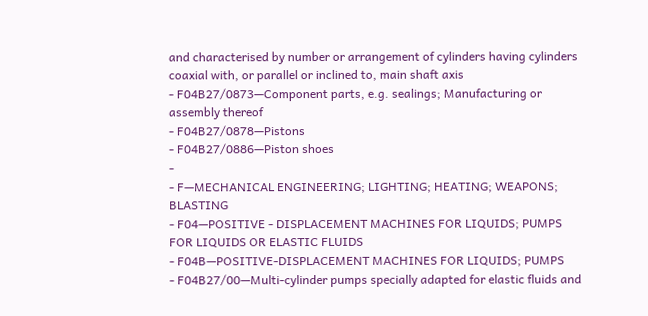and characterised by number or arrangement of cylinders having cylinders coaxial with, or parallel or inclined to, main shaft axis
- F04B27/0873—Component parts, e.g. sealings; Manufacturing or assembly thereof
- F04B27/0878—Pistons
- F04B27/0886—Piston shoes
-
- F—MECHANICAL ENGINEERING; LIGHTING; HEATING; WEAPONS; BLASTING
- F04—POSITIVE - DISPLACEMENT MACHINES FOR LIQUIDS; PUMPS FOR LIQUIDS OR ELASTIC FLUIDS
- F04B—POSITIVE-DISPLACEMENT MACHINES FOR LIQUIDS; PUMPS
- F04B27/00—Multi-cylinder pumps specially adapted for elastic fluids and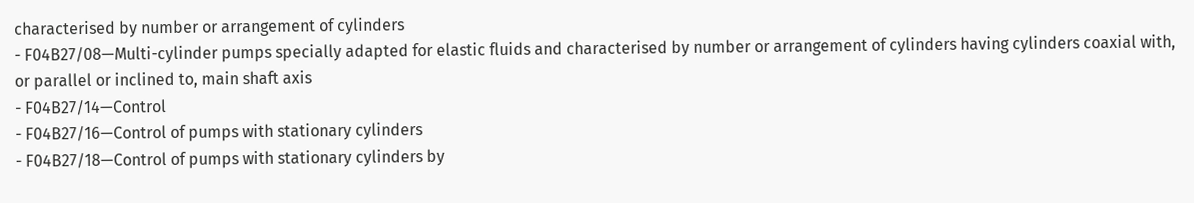characterised by number or arrangement of cylinders
- F04B27/08—Multi-cylinder pumps specially adapted for elastic fluids and characterised by number or arrangement of cylinders having cylinders coaxial with, or parallel or inclined to, main shaft axis
- F04B27/14—Control
- F04B27/16—Control of pumps with stationary cylinders
- F04B27/18—Control of pumps with stationary cylinders by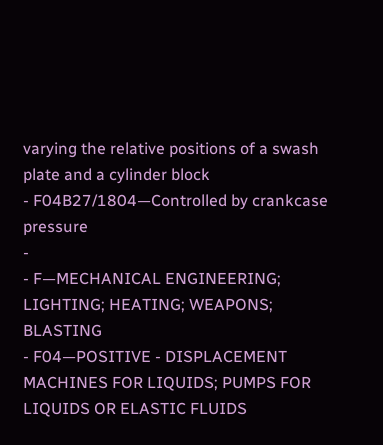varying the relative positions of a swash plate and a cylinder block
- F04B27/1804—Controlled by crankcase pressure
-
- F—MECHANICAL ENGINEERING; LIGHTING; HEATING; WEAPONS; BLASTING
- F04—POSITIVE - DISPLACEMENT MACHINES FOR LIQUIDS; PUMPS FOR LIQUIDS OR ELASTIC FLUIDS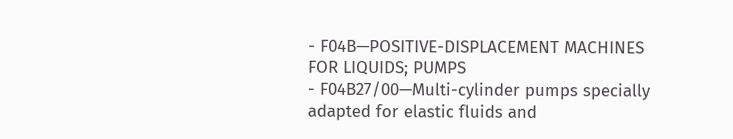- F04B—POSITIVE-DISPLACEMENT MACHINES FOR LIQUIDS; PUMPS
- F04B27/00—Multi-cylinder pumps specially adapted for elastic fluids and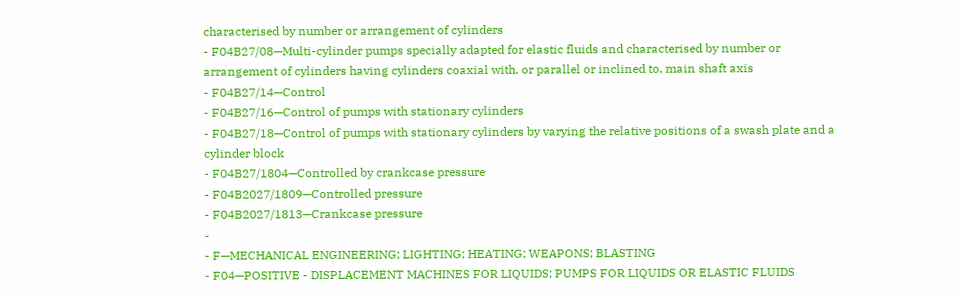characterised by number or arrangement of cylinders
- F04B27/08—Multi-cylinder pumps specially adapted for elastic fluids and characterised by number or arrangement of cylinders having cylinders coaxial with, or parallel or inclined to, main shaft axis
- F04B27/14—Control
- F04B27/16—Control of pumps with stationary cylinders
- F04B27/18—Control of pumps with stationary cylinders by varying the relative positions of a swash plate and a cylinder block
- F04B27/1804—Controlled by crankcase pressure
- F04B2027/1809—Controlled pressure
- F04B2027/1813—Crankcase pressure
-
- F—MECHANICAL ENGINEERING; LIGHTING; HEATING; WEAPONS; BLASTING
- F04—POSITIVE - DISPLACEMENT MACHINES FOR LIQUIDS; PUMPS FOR LIQUIDS OR ELASTIC FLUIDS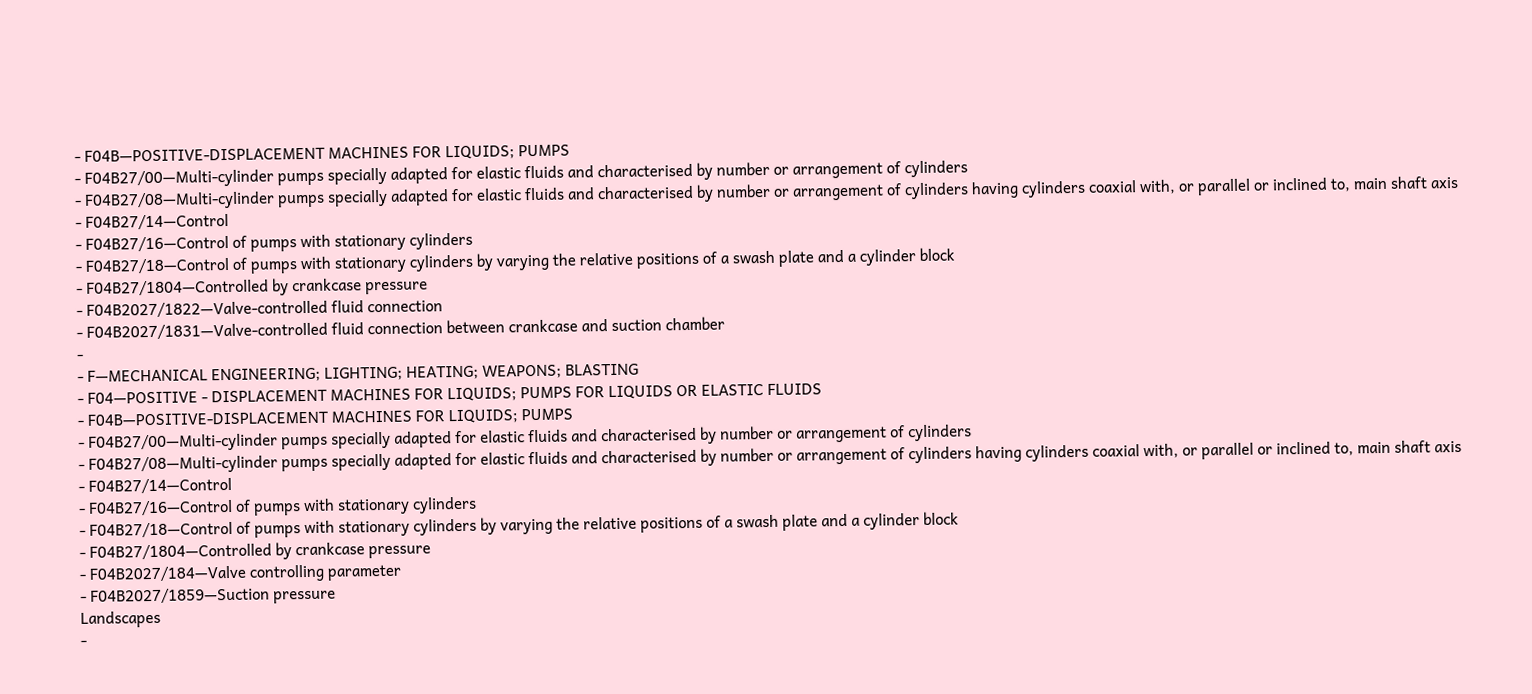- F04B—POSITIVE-DISPLACEMENT MACHINES FOR LIQUIDS; PUMPS
- F04B27/00—Multi-cylinder pumps specially adapted for elastic fluids and characterised by number or arrangement of cylinders
- F04B27/08—Multi-cylinder pumps specially adapted for elastic fluids and characterised by number or arrangement of cylinders having cylinders coaxial with, or parallel or inclined to, main shaft axis
- F04B27/14—Control
- F04B27/16—Control of pumps with stationary cylinders
- F04B27/18—Control of pumps with stationary cylinders by varying the relative positions of a swash plate and a cylinder block
- F04B27/1804—Controlled by crankcase pressure
- F04B2027/1822—Valve-controlled fluid connection
- F04B2027/1831—Valve-controlled fluid connection between crankcase and suction chamber
-
- F—MECHANICAL ENGINEERING; LIGHTING; HEATING; WEAPONS; BLASTING
- F04—POSITIVE - DISPLACEMENT MACHINES FOR LIQUIDS; PUMPS FOR LIQUIDS OR ELASTIC FLUIDS
- F04B—POSITIVE-DISPLACEMENT MACHINES FOR LIQUIDS; PUMPS
- F04B27/00—Multi-cylinder pumps specially adapted for elastic fluids and characterised by number or arrangement of cylinders
- F04B27/08—Multi-cylinder pumps specially adapted for elastic fluids and characterised by number or arrangement of cylinders having cylinders coaxial with, or parallel or inclined to, main shaft axis
- F04B27/14—Control
- F04B27/16—Control of pumps with stationary cylinders
- F04B27/18—Control of pumps with stationary cylinders by varying the relative positions of a swash plate and a cylinder block
- F04B27/1804—Controlled by crankcase pressure
- F04B2027/184—Valve controlling parameter
- F04B2027/1859—Suction pressure
Landscapes
-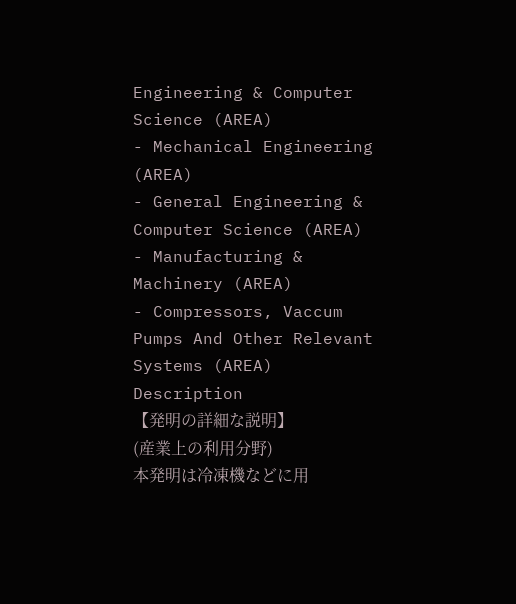Engineering & Computer Science (AREA)
- Mechanical Engineering (AREA)
- General Engineering & Computer Science (AREA)
- Manufacturing & Machinery (AREA)
- Compressors, Vaccum Pumps And Other Relevant Systems (AREA)
Description
【発明の詳細な説明】
(産業上の利用分野)
本発明は冷凍機などに用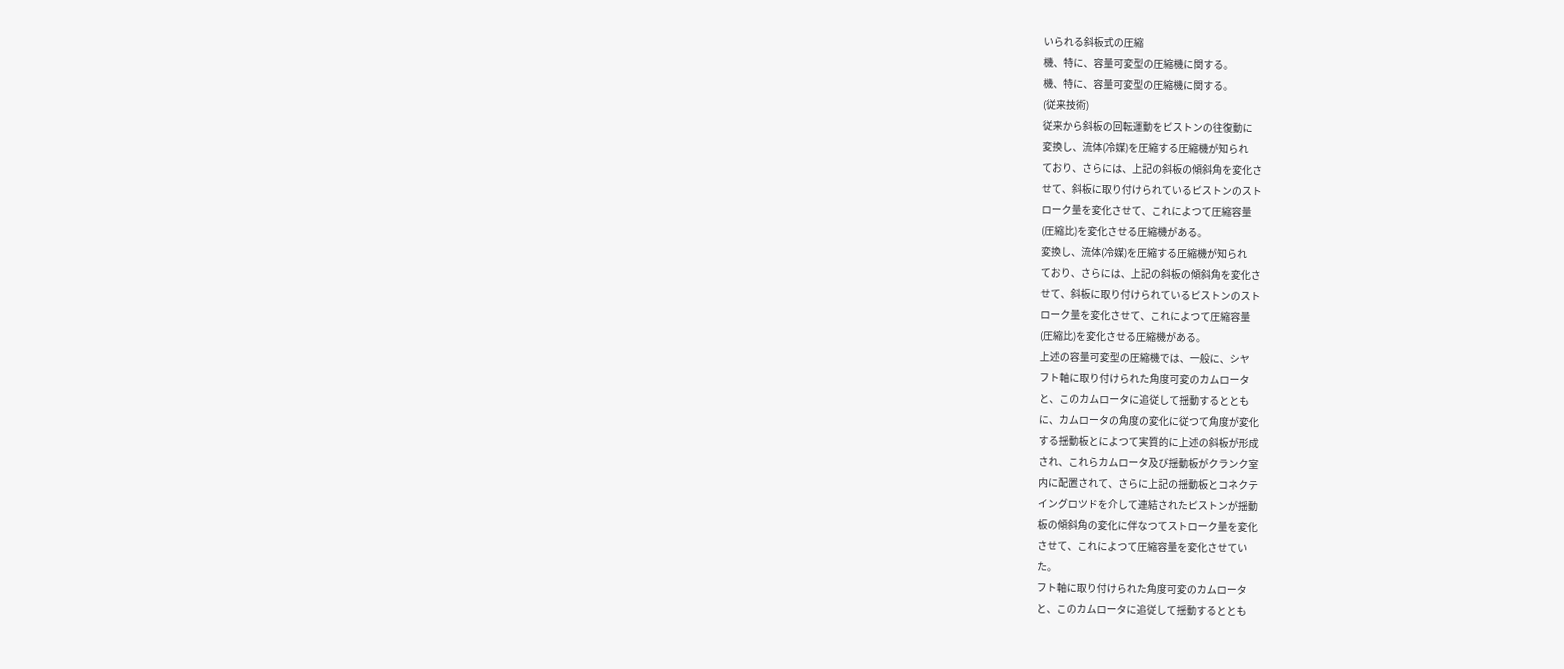いられる斜板式の圧縮
機、特に、容量可変型の圧縮機に関する。
機、特に、容量可変型の圧縮機に関する。
(従来技術)
従来から斜板の回転運動をピストンの往復動に
変換し、流体(冷媒)を圧縮する圧縮機が知られ
ており、さらには、上記の斜板の傾斜角を変化さ
せて、斜板に取り付けられているピストンのスト
ローク量を変化させて、これによつて圧縮容量
(圧縮比)を変化させる圧縮機がある。
変換し、流体(冷媒)を圧縮する圧縮機が知られ
ており、さらには、上記の斜板の傾斜角を変化さ
せて、斜板に取り付けられているピストンのスト
ローク量を変化させて、これによつて圧縮容量
(圧縮比)を変化させる圧縮機がある。
上述の容量可変型の圧縮機では、一般に、シヤ
フト軸に取り付けられた角度可変のカムロータ
と、このカムロータに追従して揺動するととも
に、カムロータの角度の変化に従つて角度が変化
する揺動板とによつて実質的に上述の斜板が形成
され、これらカムロータ及び揺動板がクランク室
内に配置されて、さらに上記の揺動板とコネクテ
イングロツドを介して連結されたピストンが揺動
板の傾斜角の変化に伴なつてストローク量を変化
させて、これによつて圧縮容量を変化させてい
た。
フト軸に取り付けられた角度可変のカムロータ
と、このカムロータに追従して揺動するととも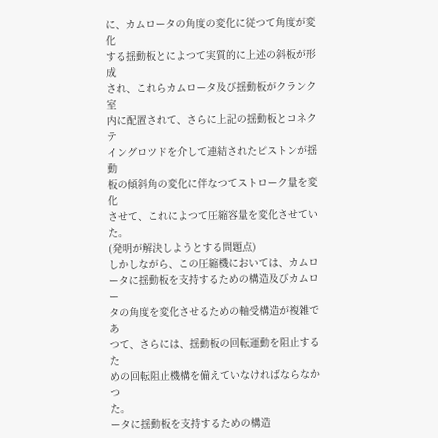に、カムロータの角度の変化に従つて角度が変化
する揺動板とによつて実質的に上述の斜板が形成
され、これらカムロータ及び揺動板がクランク室
内に配置されて、さらに上記の揺動板とコネクテ
イングロツドを介して連結されたピストンが揺動
板の傾斜角の変化に伴なつてストローク量を変化
させて、これによつて圧縮容量を変化させてい
た。
(発明が解決しようとする問題点)
しかしながら、この圧縮機においては、カムロ
ータに揺動板を支持するための構造及びカムロー
タの角度を変化させるための軸受構造が複雑であ
つて、さらには、揺動板の回転運動を阻止するた
めの回転阻止機構を備えていなければならなかつ
た。
ータに揺動板を支持するための構造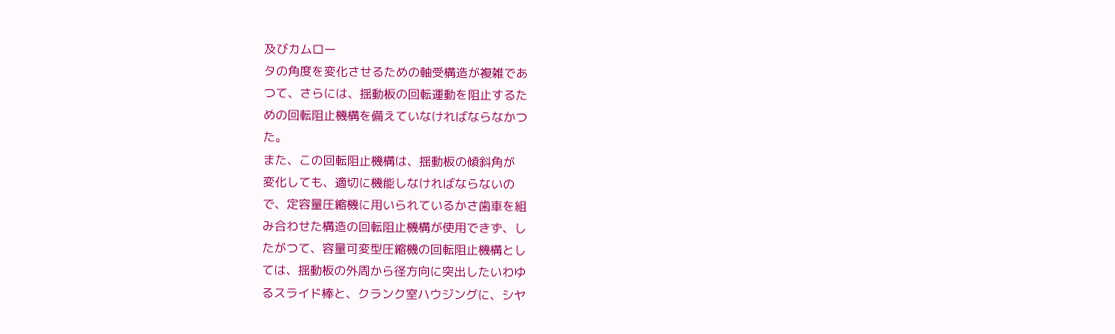及びカムロー
タの角度を変化させるための軸受構造が複雑であ
つて、さらには、揺動板の回転運動を阻止するた
めの回転阻止機構を備えていなければならなかつ
た。
また、この回転阻止機構は、揺動板の傾斜角が
変化しても、適切に機能しなければならないの
で、定容量圧縮機に用いられているかさ歯車を組
み合わせた構造の回転阻止機構が使用できず、し
たがつて、容量可変型圧縮機の回転阻止機構とし
ては、揺動板の外周から径方向に突出したいわゆ
るスライド棒と、クランク室ハウジングに、シヤ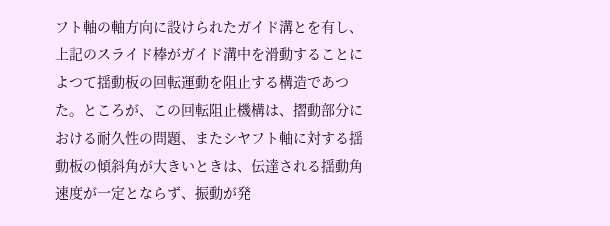フト軸の軸方向に設けられたガイド溝とを有し、
上記のスライド棒がガイド溝中を滑動することに
よつて揺動板の回転運動を阻止する構造であつ
た。ところが、この回転阻止機構は、摺動部分に
おける耐久性の問題、またシヤフト軸に対する揺
動板の傾斜角が大きいときは、伝達される揺動角
速度が一定とならず、振動が発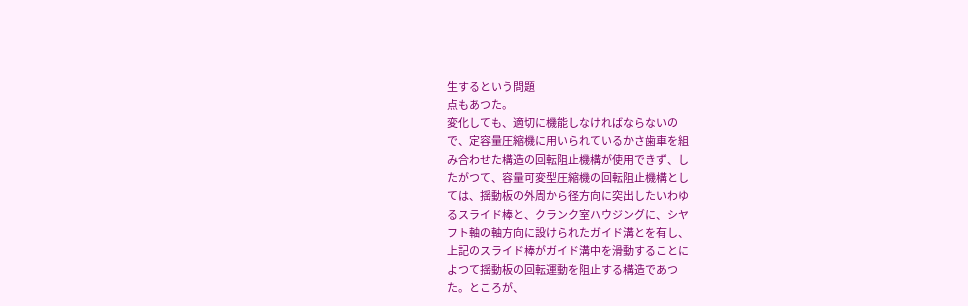生するという問題
点もあつた。
変化しても、適切に機能しなければならないの
で、定容量圧縮機に用いられているかさ歯車を組
み合わせた構造の回転阻止機構が使用できず、し
たがつて、容量可変型圧縮機の回転阻止機構とし
ては、揺動板の外周から径方向に突出したいわゆ
るスライド棒と、クランク室ハウジングに、シヤ
フト軸の軸方向に設けられたガイド溝とを有し、
上記のスライド棒がガイド溝中を滑動することに
よつて揺動板の回転運動を阻止する構造であつ
た。ところが、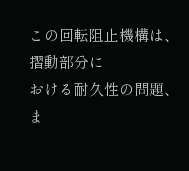この回転阻止機構は、摺動部分に
おける耐久性の問題、ま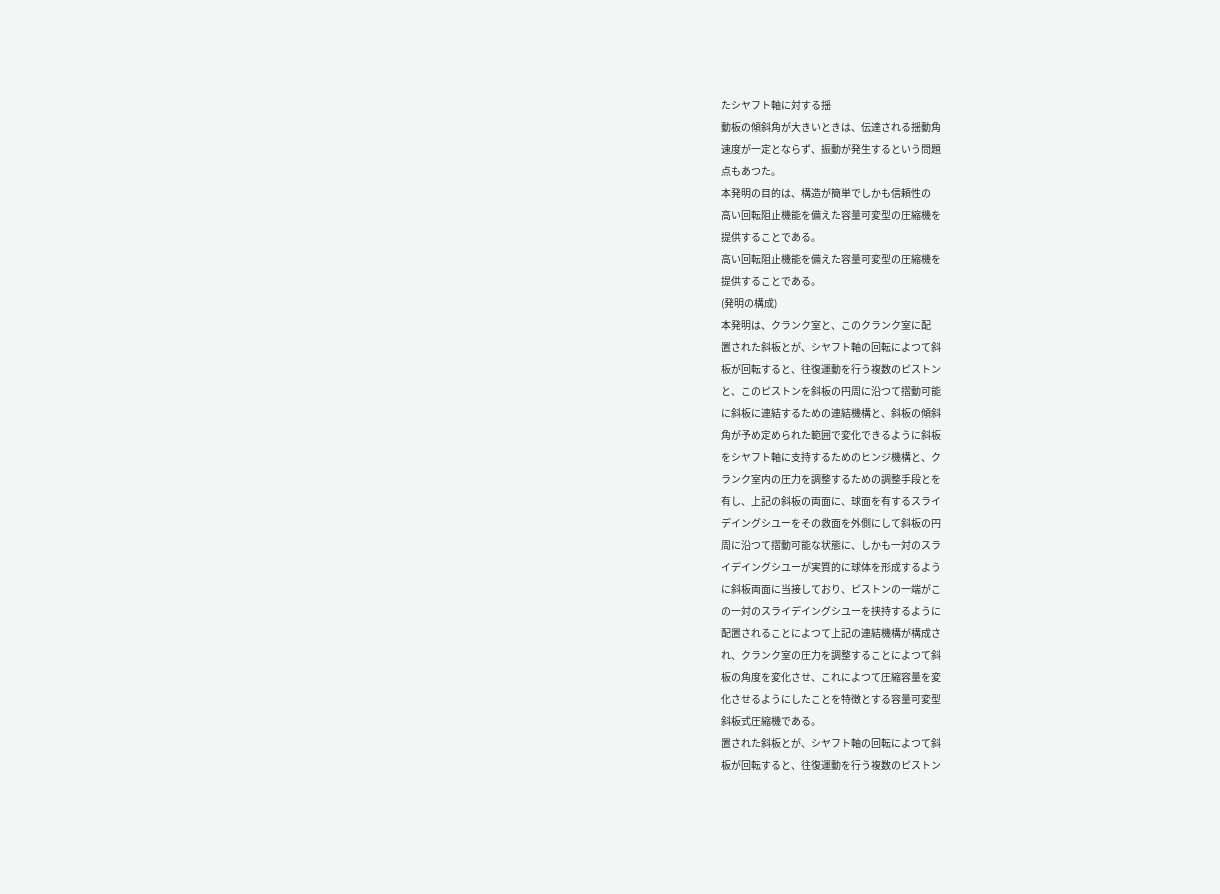たシヤフト軸に対する揺
動板の傾斜角が大きいときは、伝達される揺動角
速度が一定とならず、振動が発生するという問題
点もあつた。
本発明の目的は、構造が簡単でしかも信頼性の
高い回転阻止機能を備えた容量可変型の圧縮機を
提供することである。
高い回転阻止機能を備えた容量可変型の圧縮機を
提供することである。
(発明の構成)
本発明は、クランク室と、このクランク室に配
置された斜板とが、シヤフト軸の回転によつて斜
板が回転すると、往復運動を行う複数のピストン
と、このピストンを斜板の円周に沿つて摺動可能
に斜板に連結するための連結機構と、斜板の傾斜
角が予め定められた範囲で変化できるように斜板
をシヤフト軸に支持するためのヒンジ機構と、ク
ランク室内の圧力を調整するための調整手段とを
有し、上記の斜板の両面に、球面を有するスライ
デイングシユーをその救面を外側にして斜板の円
周に沿つて摺動可能な状態に、しかも一対のスラ
イデイングシユーが実質的に球体を形成するよう
に斜板両面に当接しており、ピストンの一端がこ
の一対のスライデイングシユーを挟持するように
配置されることによつて上記の連結機構が構成さ
れ、クランク室の圧力を調整することによつて斜
板の角度を変化させ、これによつて圧縮容量を変
化させるようにしたことを特徴とする容量可変型
斜板式圧縮機である。
置された斜板とが、シヤフト軸の回転によつて斜
板が回転すると、往復運動を行う複数のピストン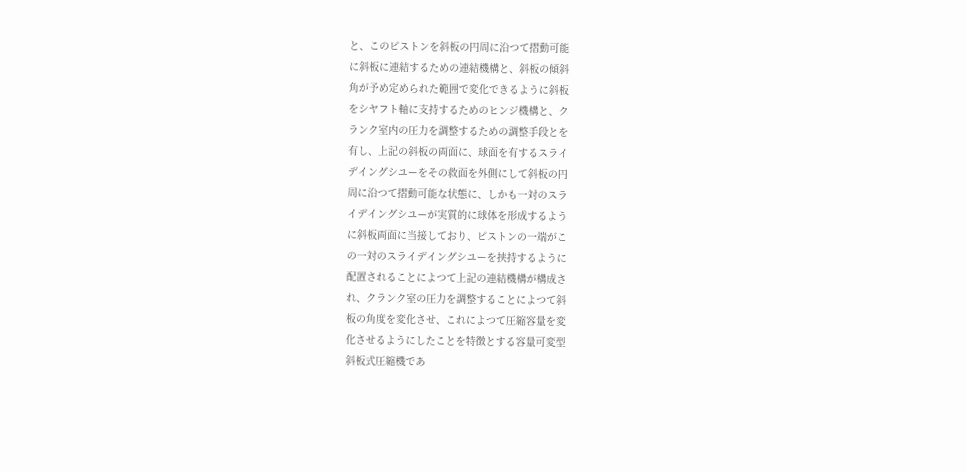と、このピストンを斜板の円周に沿つて摺動可能
に斜板に連結するための連結機構と、斜板の傾斜
角が予め定められた範囲で変化できるように斜板
をシヤフト軸に支持するためのヒンジ機構と、ク
ランク室内の圧力を調整するための調整手段とを
有し、上記の斜板の両面に、球面を有するスライ
デイングシユーをその救面を外側にして斜板の円
周に沿つて摺動可能な状態に、しかも一対のスラ
イデイングシユーが実質的に球体を形成するよう
に斜板両面に当接しており、ピストンの一端がこ
の一対のスライデイングシユーを挟持するように
配置されることによつて上記の連結機構が構成さ
れ、クランク室の圧力を調整することによつて斜
板の角度を変化させ、これによつて圧縮容量を変
化させるようにしたことを特徴とする容量可変型
斜板式圧縮機であ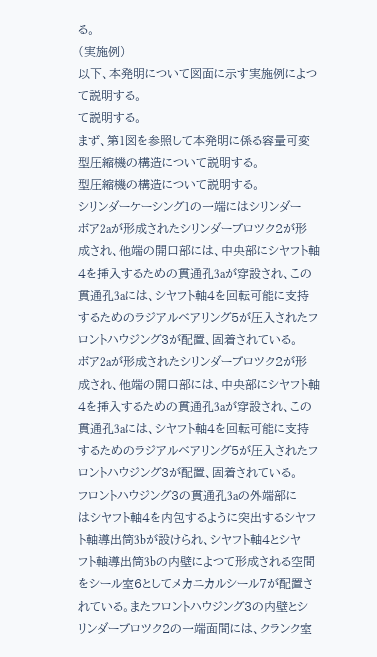る。
(実施例)
以下、本発明について図面に示す実施例によつ
て説明する。
て説明する。
まず、第1図を参照して本発明に係る容量可変
型圧縮機の構造について説明する。
型圧縮機の構造について説明する。
シリンダーケーシング1の一端にはシリンダー
ボア2aが形成されたシリンダーブロツク2が形
成され、他端の開口部には、中央部にシヤフト軸
4を挿入するための貫通孔3aが穿設され、この
貫通孔3aには、シヤフト軸4を回転可能に支持
するためのラジアルベアリング5が圧入されたフ
ロントハウジング3が配置、固着されている。
ボア2aが形成されたシリンダーブロツク2が形
成され、他端の開口部には、中央部にシヤフト軸
4を挿入するための貫通孔3aが穿設され、この
貫通孔3aには、シヤフト軸4を回転可能に支持
するためのラジアルベアリング5が圧入されたフ
ロントハウジング3が配置、固着されている。
フロントハウジング3の貫通孔3aの外端部に
はシヤフト軸4を内包するように突出するシヤフ
ト軸導出筒3bが設けられ、シヤフト軸4とシヤ
フト軸導出筒3bの内壁によつて形成される空間
をシール室6としてメカニカルシール7が配置さ
れている。またフロントハウジング3の内壁とシ
リンダーブロツク2の一端面間には、クランク室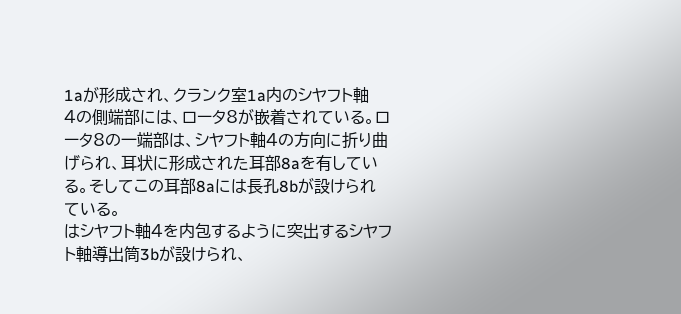1aが形成され、クランク室1a内のシヤフト軸
4の側端部には、ロータ8が嵌着されている。ロ
ータ8の一端部は、シヤフト軸4の方向に折り曲
げられ、耳状に形成された耳部8aを有してい
る。そしてこの耳部8aには長孔8bが設けられ
ている。
はシヤフト軸4を内包するように突出するシヤフ
ト軸導出筒3bが設けられ、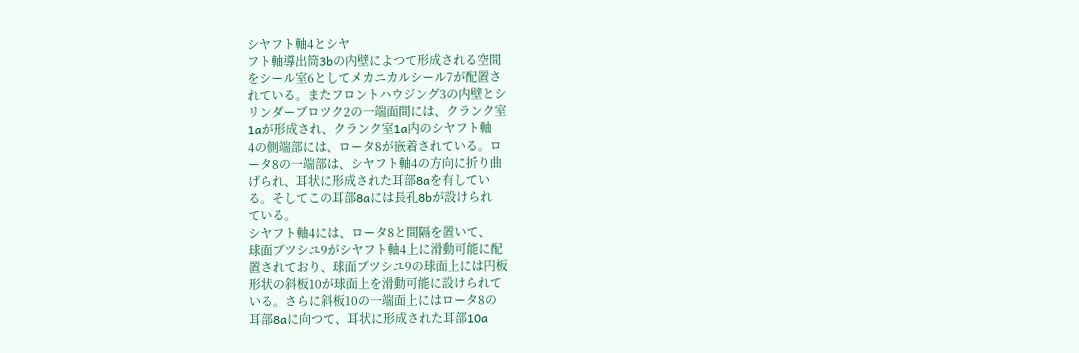シヤフト軸4とシヤ
フト軸導出筒3bの内壁によつて形成される空間
をシール室6としてメカニカルシール7が配置さ
れている。またフロントハウジング3の内壁とシ
リンダーブロツク2の一端面間には、クランク室
1aが形成され、クランク室1a内のシヤフト軸
4の側端部には、ロータ8が嵌着されている。ロ
ータ8の一端部は、シヤフト軸4の方向に折り曲
げられ、耳状に形成された耳部8aを有してい
る。そしてこの耳部8aには長孔8bが設けられ
ている。
シヤフト軸4には、ロータ8と間隔を置いて、
球面ブツシユ9がシヤフト軸4上に滑動可能に配
置されており、球面ブツシユ9の球面上には円板
形状の斜板10が球面上を滑動可能に設けられて
いる。さらに斜板10の一端面上にはロータ8の
耳部8aに向つて、耳状に形成された耳部10a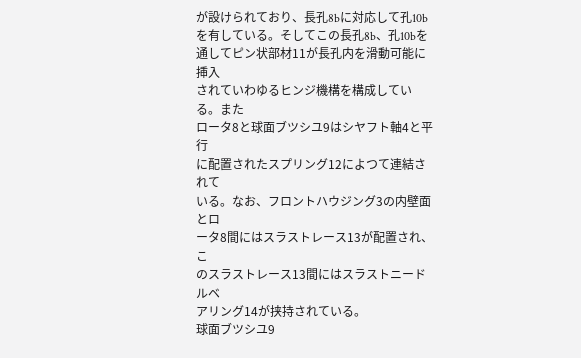が設けられており、長孔8bに対応して孔10b
を有している。そしてこの長孔8b、孔10bを
通してピン状部材11が長孔内を滑動可能に挿入
されていわゆるヒンジ機構を構成している。また
ロータ8と球面ブツシユ9はシヤフト軸4と平行
に配置されたスプリング12によつて連結されて
いる。なお、フロントハウジング3の内壁面とロ
ータ8間にはスラストレース13が配置され、こ
のスラストレース13間にはスラストニードルベ
アリング14が挟持されている。
球面ブツシユ9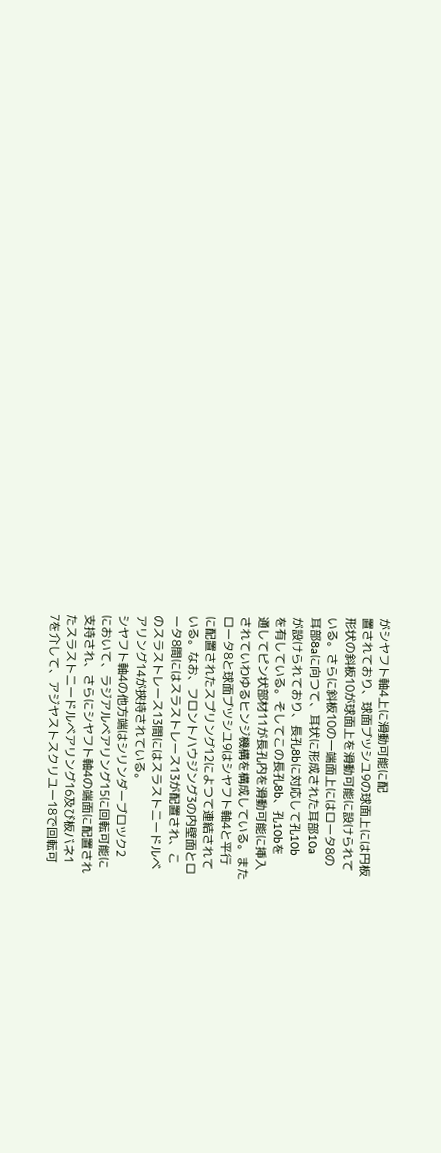がシヤフト軸4上に滑動可能に配
置されており、球面ブツシユ9の球面上には円板
形状の斜板10が球面上を滑動可能に設けられて
いる。さらに斜板10の一端面上にはロータ8の
耳部8aに向つて、耳状に形成された耳部10a
が設けられており、長孔8bに対応して孔10b
を有している。そしてこの長孔8b、孔10bを
通してピン状部材11が長孔内を滑動可能に挿入
されていわゆるヒンジ機構を構成している。また
ロータ8と球面ブツシユ9はシヤフト軸4と平行
に配置されたスプリング12によつて連結されて
いる。なお、フロントハウジング3の内壁面とロ
ータ8間にはスラストレース13が配置され、こ
のスラストレース13間にはスラストニードルベ
アリング14が挟持されている。
シヤフト軸4の他方端はシリンダーブロツク2
において、ラジアルベアリング15に回転可能に
支持され、さらにシヤフト軸4の端面に配置され
たスラストニードルベアリング16及び板バネ1
7を介して、アジヤストスクリユー18で回転可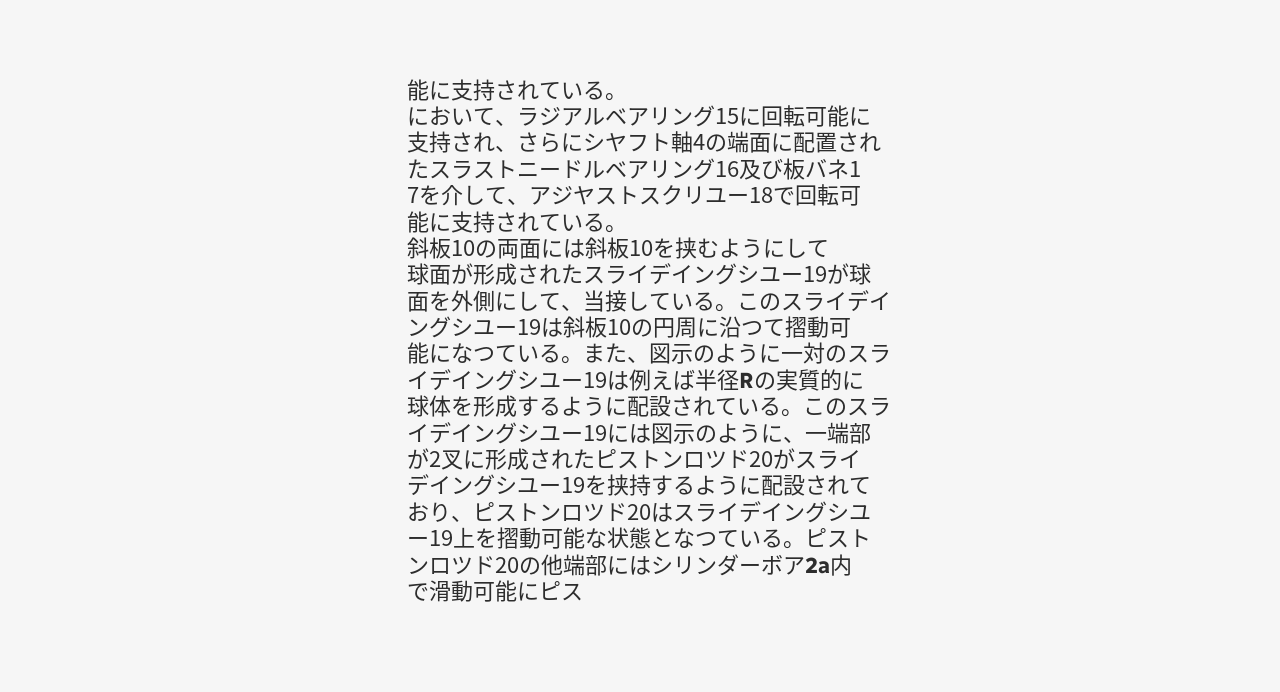能に支持されている。
において、ラジアルベアリング15に回転可能に
支持され、さらにシヤフト軸4の端面に配置され
たスラストニードルベアリング16及び板バネ1
7を介して、アジヤストスクリユー18で回転可
能に支持されている。
斜板10の両面には斜板10を挟むようにして
球面が形成されたスライデイングシユー19が球
面を外側にして、当接している。このスライデイ
ングシユー19は斜板10の円周に沿つて摺動可
能になつている。また、図示のように一対のスラ
イデイングシユー19は例えば半径Rの実質的に
球体を形成するように配設されている。このスラ
イデイングシユー19には図示のように、一端部
が2叉に形成されたピストンロツド20がスライ
デイングシユー19を挟持するように配設されて
おり、ピストンロツド20はスライデイングシユ
ー19上を摺動可能な状態となつている。ピスト
ンロツド20の他端部にはシリンダーボア2a内
で滑動可能にピス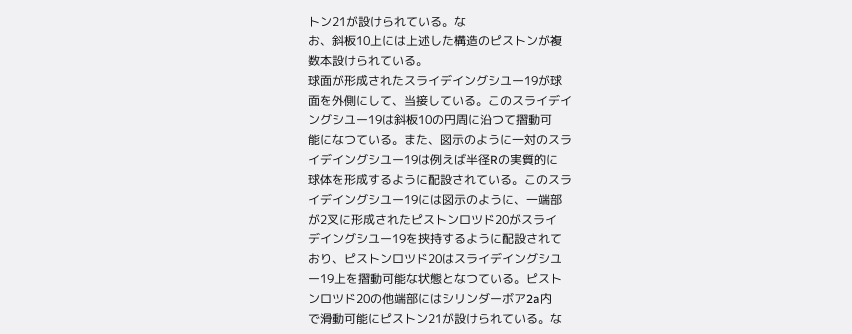トン21が設けられている。な
お、斜板10上には上述した構造のピストンが複
数本設けられている。
球面が形成されたスライデイングシユー19が球
面を外側にして、当接している。このスライデイ
ングシユー19は斜板10の円周に沿つて摺動可
能になつている。また、図示のように一対のスラ
イデイングシユー19は例えば半径Rの実質的に
球体を形成するように配設されている。このスラ
イデイングシユー19には図示のように、一端部
が2叉に形成されたピストンロツド20がスライ
デイングシユー19を挟持するように配設されて
おり、ピストンロツド20はスライデイングシユ
ー19上を摺動可能な状態となつている。ピスト
ンロツド20の他端部にはシリンダーボア2a内
で滑動可能にピストン21が設けられている。な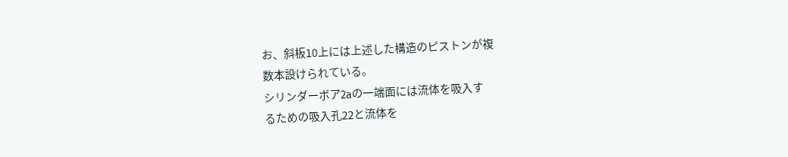お、斜板10上には上述した構造のピストンが複
数本設けられている。
シリンダーボア2aの一端面には流体を吸入す
るための吸入孔22と流体を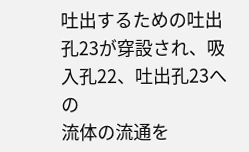吐出するための吐出
孔23が穿設され、吸入孔22、吐出孔23への
流体の流通を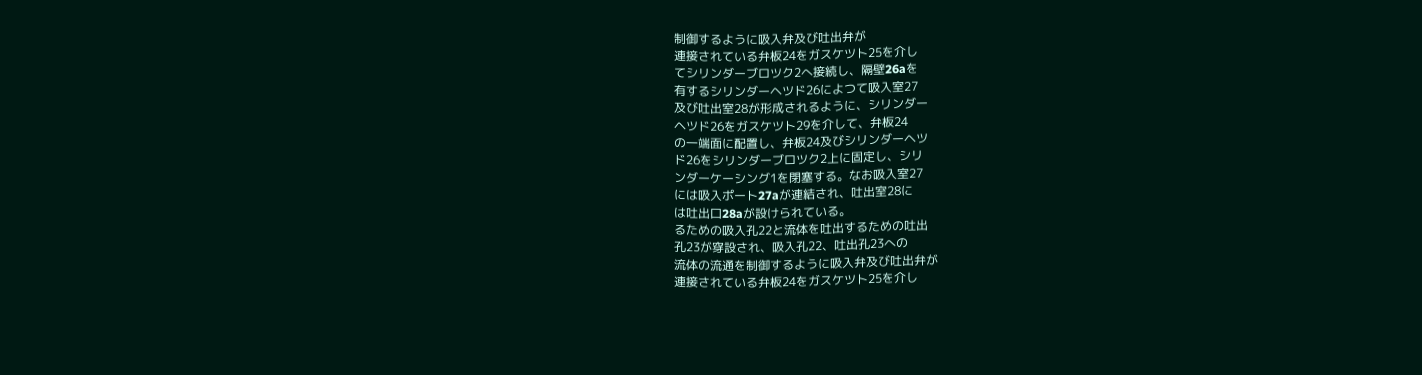制御するように吸入弁及び吐出弁が
連接されている弁板24をガスケツト25を介し
てシリンダーブロツク2へ接続し、隔壁26aを
有するシリンダーヘツド26によつて吸入室27
及び吐出室28が形成されるように、シリンダー
ヘツド26をガスケツト29を介して、弁板24
の一端面に配置し、弁板24及びシリンダーヘツ
ド26をシリンダーブロツク2上に固定し、シリ
ンダーケーシング1を閉塞する。なお吸入室27
には吸入ポート27aが連結され、吐出室28に
は吐出口28aが設けられている。
るための吸入孔22と流体を吐出するための吐出
孔23が穿設され、吸入孔22、吐出孔23への
流体の流通を制御するように吸入弁及び吐出弁が
連接されている弁板24をガスケツト25を介し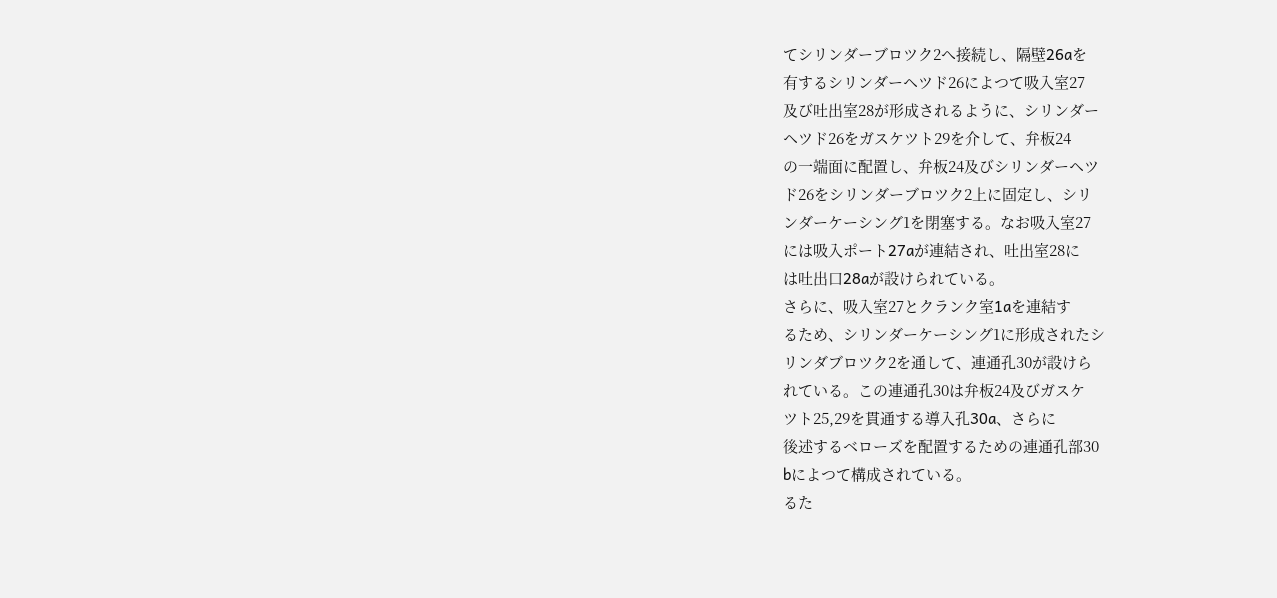てシリンダーブロツク2へ接続し、隔壁26aを
有するシリンダーヘツド26によつて吸入室27
及び吐出室28が形成されるように、シリンダー
ヘツド26をガスケツト29を介して、弁板24
の一端面に配置し、弁板24及びシリンダーヘツ
ド26をシリンダーブロツク2上に固定し、シリ
ンダーケーシング1を閉塞する。なお吸入室27
には吸入ポート27aが連結され、吐出室28に
は吐出口28aが設けられている。
さらに、吸入室27とクランク室1aを連結す
るため、シリンダーケーシング1に形成されたシ
リンダブロツク2を通して、連通孔30が設けら
れている。この連通孔30は弁板24及びガスケ
ツト25,29を貫通する導入孔30a、さらに
後述するベローズを配置するための連通孔部30
bによつて構成されている。
るた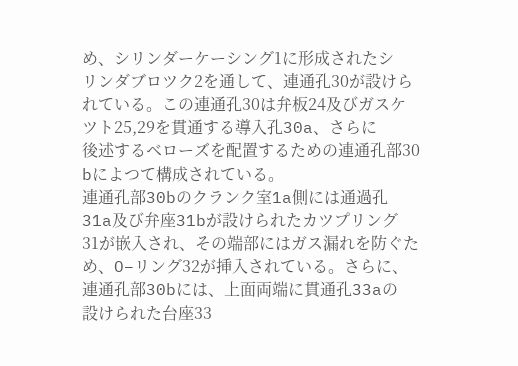め、シリンダーケーシング1に形成されたシ
リンダブロツク2を通して、連通孔30が設けら
れている。この連通孔30は弁板24及びガスケ
ツト25,29を貫通する導入孔30a、さらに
後述するベローズを配置するための連通孔部30
bによつて構成されている。
連通孔部30bのクランク室1a側には通過孔
31a及び弁座31bが設けられたカツプリング
31が嵌入され、その端部にはガス漏れを防ぐた
め、O−リング32が挿入されている。さらに、
連通孔部30bには、上面両端に貫通孔33aの
設けられた台座33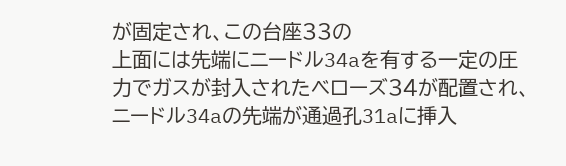が固定され、この台座33の
上面には先端にニードル34aを有する一定の圧
力でガスが封入されたベローズ34が配置され、
ニードル34aの先端が通過孔31aに挿入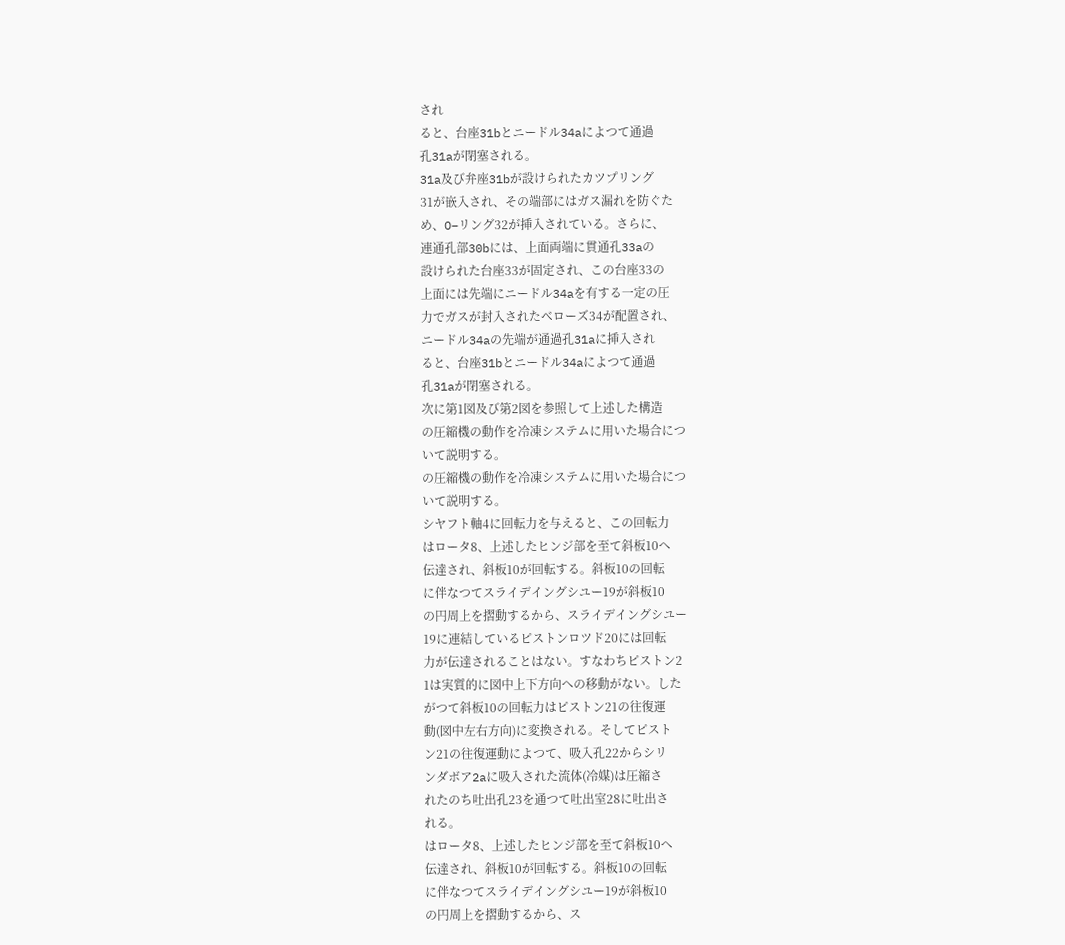され
ると、台座31bとニードル34aによつて通過
孔31aが閉塞される。
31a及び弁座31bが設けられたカツプリング
31が嵌入され、その端部にはガス漏れを防ぐた
め、O−リング32が挿入されている。さらに、
連通孔部30bには、上面両端に貫通孔33aの
設けられた台座33が固定され、この台座33の
上面には先端にニードル34aを有する一定の圧
力でガスが封入されたベローズ34が配置され、
ニードル34aの先端が通過孔31aに挿入され
ると、台座31bとニードル34aによつて通過
孔31aが閉塞される。
次に第1図及び第2図を参照して上述した構造
の圧縮機の動作を冷凍システムに用いた場合につ
いて説明する。
の圧縮機の動作を冷凍システムに用いた場合につ
いて説明する。
シヤフト軸4に回転力を与えると、この回転力
はロータ8、上述したヒンジ部を至て斜板10へ
伝達され、斜板10が回転する。斜板10の回転
に伴なつてスライデイングシユー19が斜板10
の円周上を摺動するから、スライデイングシユー
19に連結しているピストンロツド20には回転
力が伝達されることはない。すなわちピストン2
1は実質的に図中上下方向への移動がない。した
がつて斜板10の回転力はピストン21の往復運
動(図中左右方向)に変換される。そしてピスト
ン21の往復運動によつて、吸入孔22からシリ
ンダボア2aに吸入された流体(冷媒)は圧縮さ
れたのち吐出孔23を通つて吐出室28に吐出さ
れる。
はロータ8、上述したヒンジ部を至て斜板10へ
伝達され、斜板10が回転する。斜板10の回転
に伴なつてスライデイングシユー19が斜板10
の円周上を摺動するから、ス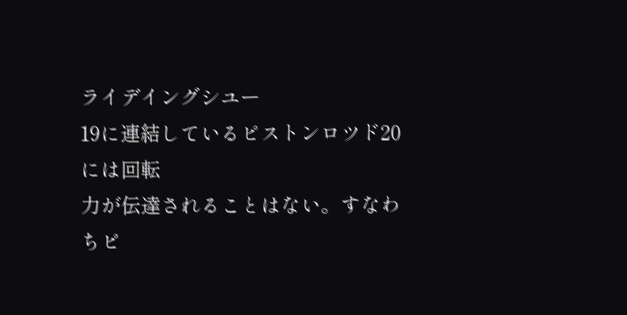ライデイングシユー
19に連結しているピストンロツド20には回転
力が伝達されることはない。すなわちピ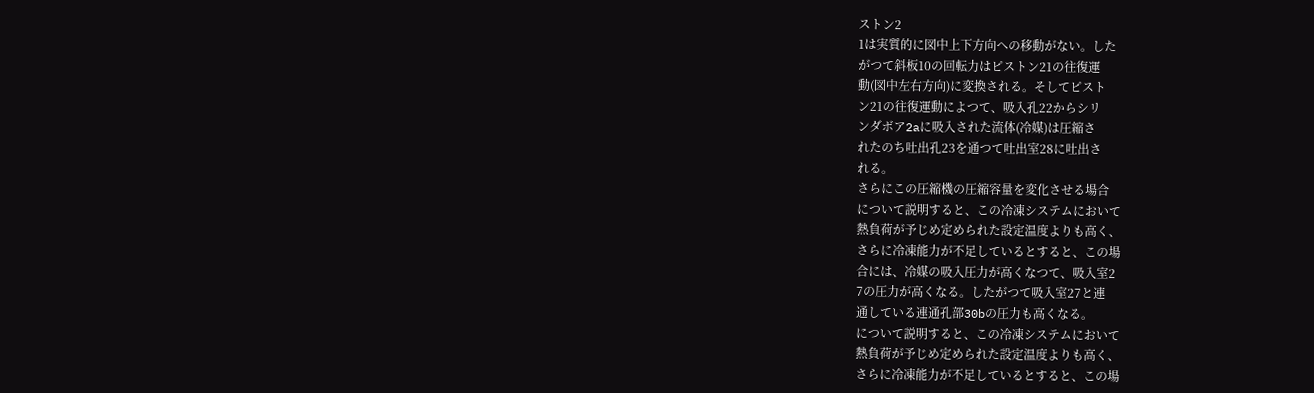ストン2
1は実質的に図中上下方向への移動がない。した
がつて斜板10の回転力はピストン21の往復運
動(図中左右方向)に変換される。そしてピスト
ン21の往復運動によつて、吸入孔22からシリ
ンダボア2aに吸入された流体(冷媒)は圧縮さ
れたのち吐出孔23を通つて吐出室28に吐出さ
れる。
さらにこの圧縮機の圧縮容量を変化させる場合
について説明すると、この冷凍システムにおいて
熱負荷が予じめ定められた設定温度よりも高く、
さらに冷凍能力が不足しているとすると、この場
合には、冷媒の吸入圧力が高くなつて、吸入室2
7の圧力が高くなる。したがつて吸入室27と連
通している連通孔部30bの圧力も高くなる。
について説明すると、この冷凍システムにおいて
熱負荷が予じめ定められた設定温度よりも高く、
さらに冷凍能力が不足しているとすると、この場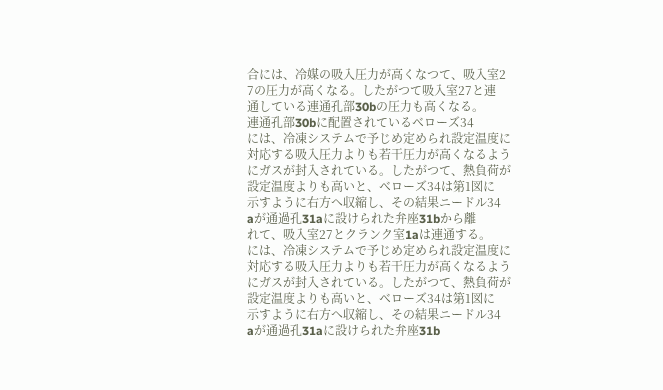合には、冷媒の吸入圧力が高くなつて、吸入室2
7の圧力が高くなる。したがつて吸入室27と連
通している連通孔部30bの圧力も高くなる。
連通孔部30bに配置されているベローズ34
には、冷凍システムで予じめ定められ設定温度に
対応する吸入圧力よりも若干圧力が高くなるよう
にガスが封入されている。したがつて、熱負荷が
設定温度よりも高いと、ベローズ34は第1図に
示すように右方へ収縮し、その結果ニードル34
aが通過孔31aに設けられた弁座31bから離
れて、吸入室27とクランク室1aは連通する。
には、冷凍システムで予じめ定められ設定温度に
対応する吸入圧力よりも若干圧力が高くなるよう
にガスが封入されている。したがつて、熱負荷が
設定温度よりも高いと、ベローズ34は第1図に
示すように右方へ収縮し、その結果ニードル34
aが通過孔31aに設けられた弁座31b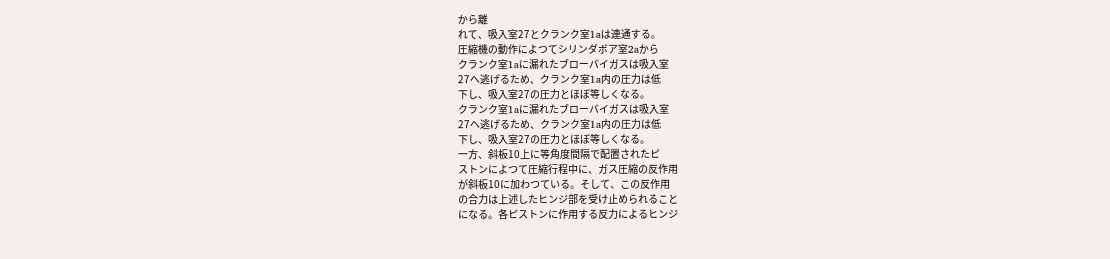から離
れて、吸入室27とクランク室1aは連通する。
圧縮機の動作によつてシリンダボア室2aから
クランク室1aに漏れたブローバイガスは吸入室
27へ逃げるため、クランク室1a内の圧力は低
下し、吸入室27の圧力とほぼ等しくなる。
クランク室1aに漏れたブローバイガスは吸入室
27へ逃げるため、クランク室1a内の圧力は低
下し、吸入室27の圧力とほぼ等しくなる。
一方、斜板10上に等角度間隔で配置されたピ
ストンによつて圧縮行程中に、ガス圧縮の反作用
が斜板10に加わつている。そして、この反作用
の合力は上述したヒンジ部を受け止められること
になる。各ピストンに作用する反力によるヒンジ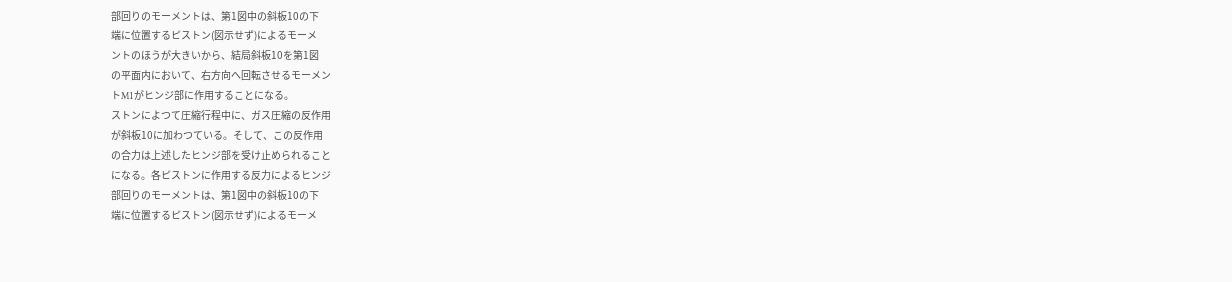部回りのモーメントは、第1図中の斜板10の下
端に位置するピストン(図示せず)によるモーメ
ントのほうが大きいから、結局斜板10を第1図
の平面内において、右方向へ回転させるモーメン
トM1がヒンジ部に作用することになる。
ストンによつて圧縮行程中に、ガス圧縮の反作用
が斜板10に加わつている。そして、この反作用
の合力は上述したヒンジ部を受け止められること
になる。各ピストンに作用する反力によるヒンジ
部回りのモーメントは、第1図中の斜板10の下
端に位置するピストン(図示せず)によるモーメ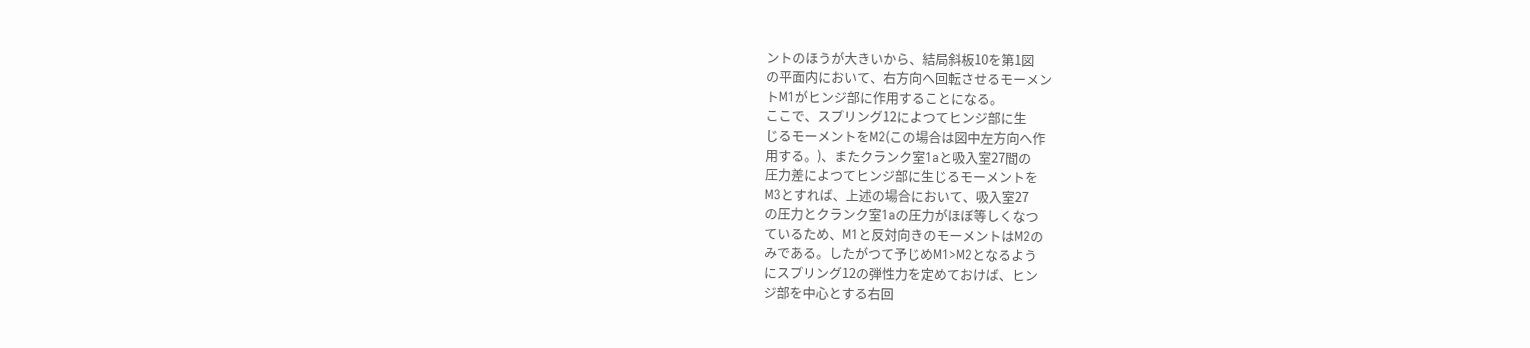ントのほうが大きいから、結局斜板10を第1図
の平面内において、右方向へ回転させるモーメン
トM1がヒンジ部に作用することになる。
ここで、スプリング12によつてヒンジ部に生
じるモーメントをM2(この場合は図中左方向へ作
用する。)、またクランク室1aと吸入室27間の
圧力差によつてヒンジ部に生じるモーメントを
M3とすれば、上述の場合において、吸入室27
の圧力とクランク室1aの圧力がほぼ等しくなつ
ているため、M1と反対向きのモーメントはM2の
みである。したがつて予じめM1>M2となるよう
にスプリング12の弾性力を定めておけば、ヒン
ジ部を中心とする右回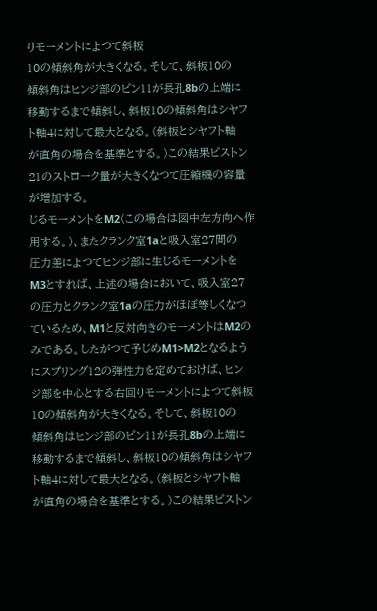りモーメントによつて斜板
10の傾斜角が大きくなる。そして、斜板10の
傾斜角はヒンジ部のピン11が長孔8bの上端に
移動するまで傾斜し、斜板10の傾斜角はシヤフ
ト軸4に対して最大となる。(斜板とシヤフト軸
が直角の場合を基準とする。)この結果ピストン
21のストローク量が大きくなつて圧縮機の容量
が増加する。
じるモーメントをM2(この場合は図中左方向へ作
用する。)、またクランク室1aと吸入室27間の
圧力差によつてヒンジ部に生じるモーメントを
M3とすれば、上述の場合において、吸入室27
の圧力とクランク室1aの圧力がほぼ等しくなつ
ているため、M1と反対向きのモーメントはM2の
みである。したがつて予じめM1>M2となるよう
にスプリング12の弾性力を定めておけば、ヒン
ジ部を中心とする右回りモーメントによつて斜板
10の傾斜角が大きくなる。そして、斜板10の
傾斜角はヒンジ部のピン11が長孔8bの上端に
移動するまで傾斜し、斜板10の傾斜角はシヤフ
ト軸4に対して最大となる。(斜板とシヤフト軸
が直角の場合を基準とする。)この結果ピストン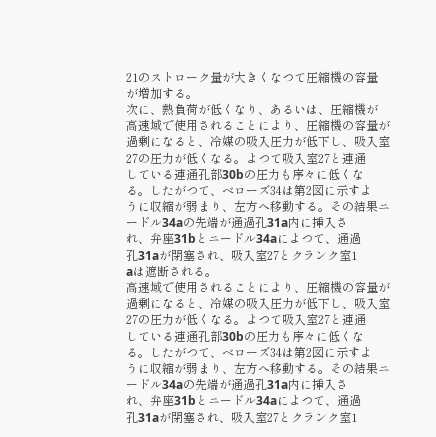21のストローク量が大きくなつて圧縮機の容量
が増加する。
次に、熱負荷が低くなり、あるいは、圧縮機が
高速域で使用されることにより、圧縮機の容量が
過剰になると、冷媒の吸入圧力が低下し、吸入室
27の圧力が低くなる。よつて吸入室27と連通
している連通孔部30bの圧力も序々に低くな
る。したがつて、ベローズ34は第2図に示すよ
うに収縮が弱まり、左方へ移動する。その結果ニ
ードル34aの先端が通過孔31a内に挿入さ
れ、弁座31bとニードル34aによつて、通過
孔31aが閉塞され、吸入室27とクランク室1
aは遮断される。
高速域で使用されることにより、圧縮機の容量が
過剰になると、冷媒の吸入圧力が低下し、吸入室
27の圧力が低くなる。よつて吸入室27と連通
している連通孔部30bの圧力も序々に低くな
る。したがつて、ベローズ34は第2図に示すよ
うに収縮が弱まり、左方へ移動する。その結果ニ
ードル34aの先端が通過孔31a内に挿入さ
れ、弁座31bとニードル34aによつて、通過
孔31aが閉塞され、吸入室27とクランク室1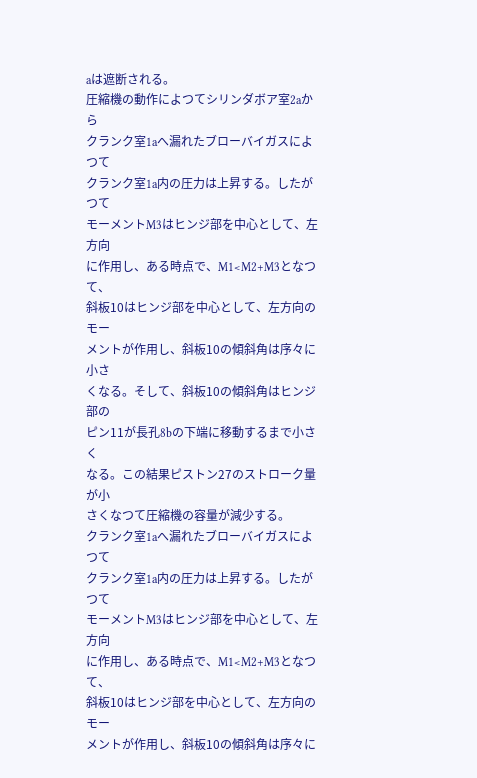aは遮断される。
圧縮機の動作によつてシリンダボア室2aから
クランク室1aへ漏れたブローバイガスによつて
クランク室1a内の圧力は上昇する。したがつて
モーメントM3はヒンジ部を中心として、左方向
に作用し、ある時点で、M1<M2+M3となつて、
斜板10はヒンジ部を中心として、左方向のモー
メントが作用し、斜板10の傾斜角は序々に小さ
くなる。そして、斜板10の傾斜角はヒンジ部の
ピン11が長孔8bの下端に移動するまで小さく
なる。この結果ピストン27のストローク量が小
さくなつて圧縮機の容量が減少する。
クランク室1aへ漏れたブローバイガスによつて
クランク室1a内の圧力は上昇する。したがつて
モーメントM3はヒンジ部を中心として、左方向
に作用し、ある時点で、M1<M2+M3となつて、
斜板10はヒンジ部を中心として、左方向のモー
メントが作用し、斜板10の傾斜角は序々に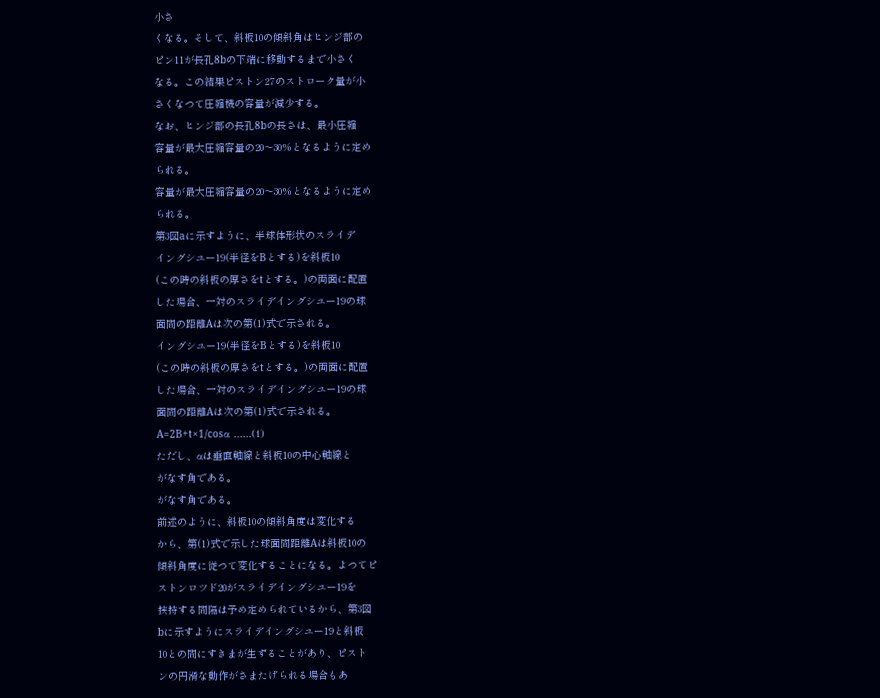小さ
くなる。そして、斜板10の傾斜角はヒンジ部の
ピン11が長孔8bの下端に移動するまで小さく
なる。この結果ピストン27のストローク量が小
さくなつて圧縮機の容量が減少する。
なお、ヒンジ部の長孔8bの長さは、最小圧縮
容量が最大圧縮容量の20〜30%となるように定め
られる。
容量が最大圧縮容量の20〜30%となるように定め
られる。
第3図aに示すように、半球体形状のスライデ
イングシユー19(半径をBとする)を斜板10
(この時の斜板の厚さをtとする。)の両面に配置
した場合、一対のスライデイングシユー19の球
面間の距離Aは次の第(1)式で示される。
イングシユー19(半径をBとする)を斜板10
(この時の斜板の厚さをtとする。)の両面に配置
した場合、一対のスライデイングシユー19の球
面間の距離Aは次の第(1)式で示される。
A=2B+t×1/cosα ……(1)
ただし、αは垂直軸線と斜板10の中心軸線と
がなす角である。
がなす角である。
前述のように、斜板10の傾斜角度は変化する
から、第(1)式で示した球面間距離Aは斜板10の
傾斜角度に従つて変化することになる。よつてピ
ストンロツド20がスライデイングシユー19を
挟持する間隔は予め定められているから、第3図
bに示すようにスライデイングシユー19と斜板
10との間にすきまが生ずることがあり、ピスト
ンの円滑な動作がさまたげられる場合もあ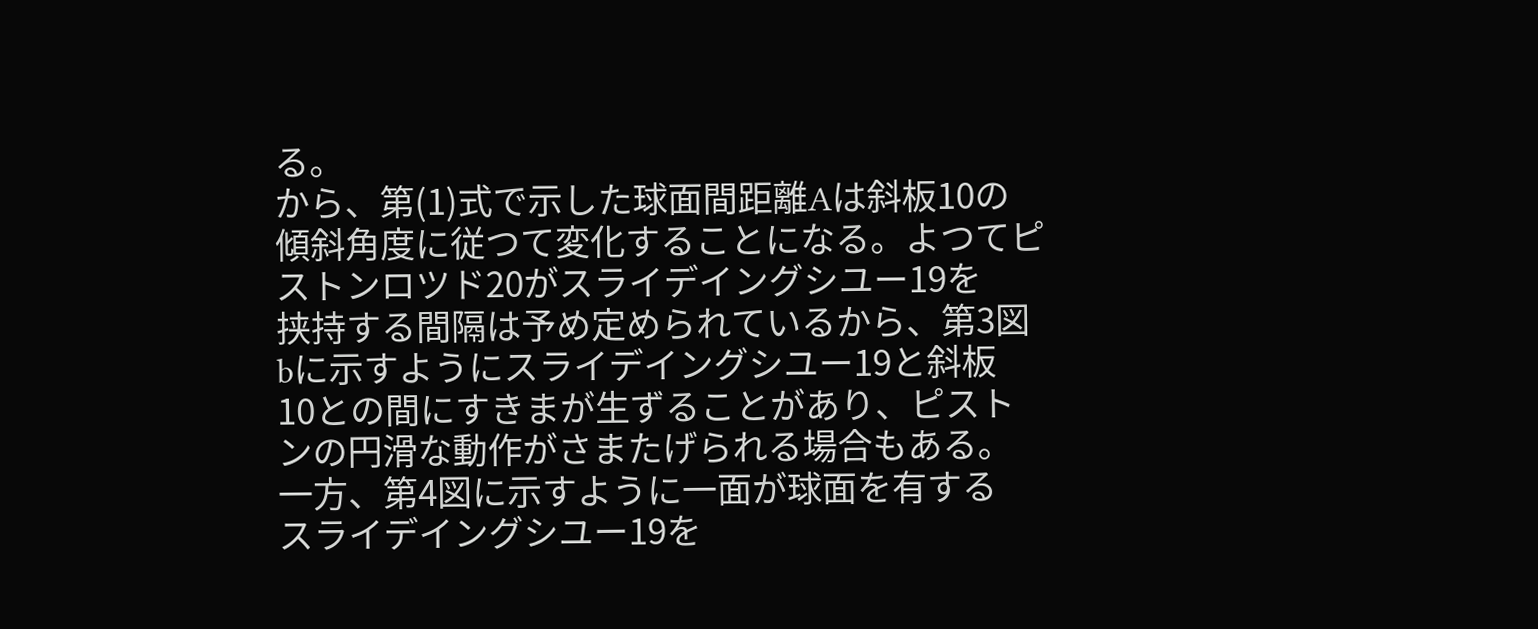る。
から、第(1)式で示した球面間距離Aは斜板10の
傾斜角度に従つて変化することになる。よつてピ
ストンロツド20がスライデイングシユー19を
挟持する間隔は予め定められているから、第3図
bに示すようにスライデイングシユー19と斜板
10との間にすきまが生ずることがあり、ピスト
ンの円滑な動作がさまたげられる場合もある。
一方、第4図に示すように一面が球面を有する
スライデイングシユー19を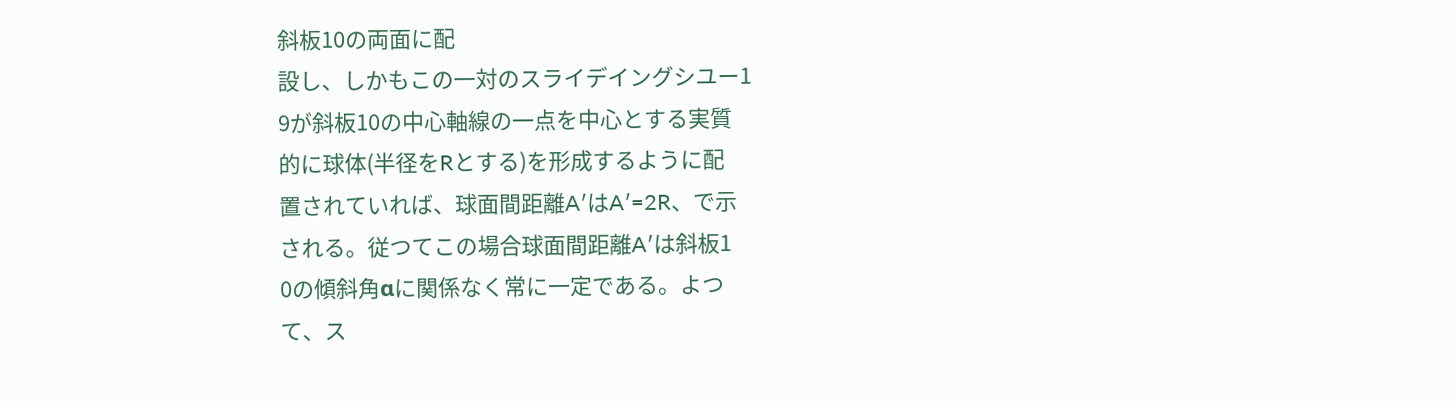斜板10の両面に配
設し、しかもこの一対のスライデイングシユー1
9が斜板10の中心軸線の一点を中心とする実質
的に球体(半径をRとする)を形成するように配
置されていれば、球面間距離A′はA′=2R、で示
される。従つてこの場合球面間距離A′は斜板1
0の傾斜角αに関係なく常に一定である。よつ
て、ス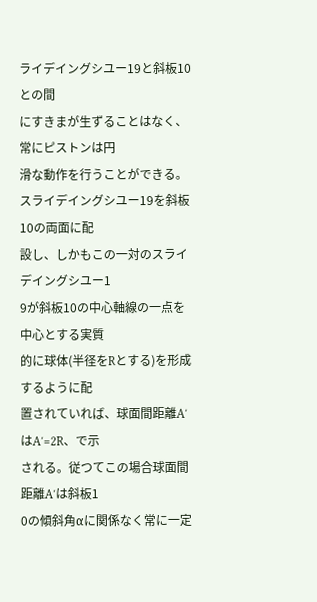ライデイングシユー19と斜板10との間
にすきまが生ずることはなく、常にピストンは円
滑な動作を行うことができる。
スライデイングシユー19を斜板10の両面に配
設し、しかもこの一対のスライデイングシユー1
9が斜板10の中心軸線の一点を中心とする実質
的に球体(半径をRとする)を形成するように配
置されていれば、球面間距離A′はA′=2R、で示
される。従つてこの場合球面間距離A′は斜板1
0の傾斜角αに関係なく常に一定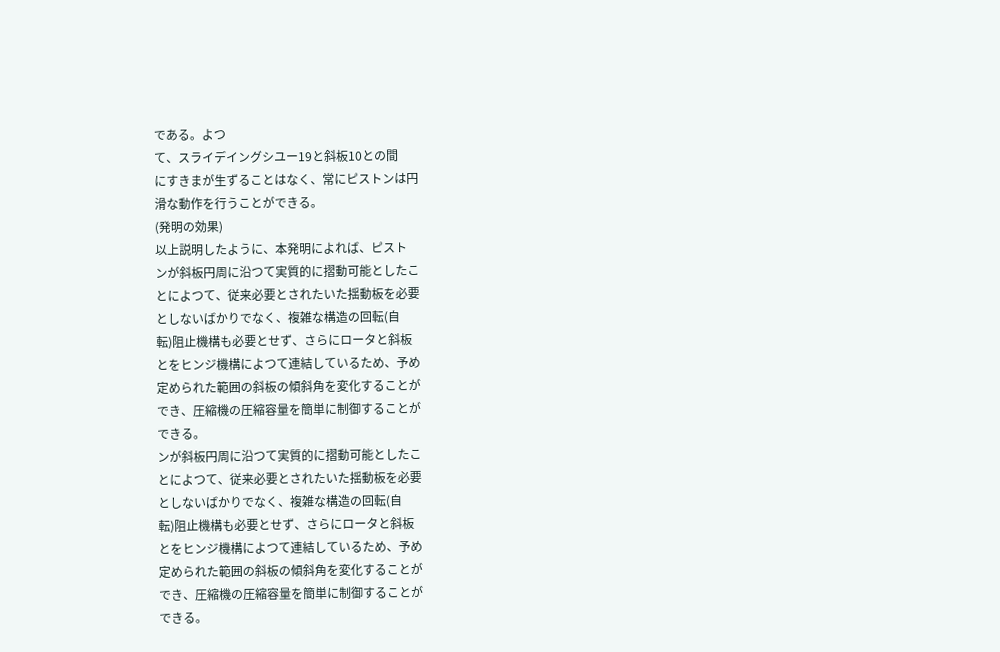である。よつ
て、スライデイングシユー19と斜板10との間
にすきまが生ずることはなく、常にピストンは円
滑な動作を行うことができる。
(発明の効果)
以上説明したように、本発明によれば、ピスト
ンが斜板円周に沿つて実質的に摺動可能としたこ
とによつて、従来必要とされたいた揺動板を必要
としないばかりでなく、複雑な構造の回転(自
転)阻止機構も必要とせず、さらにロータと斜板
とをヒンジ機構によつて連結しているため、予め
定められた範囲の斜板の傾斜角を変化することが
でき、圧縮機の圧縮容量を簡単に制御することが
できる。
ンが斜板円周に沿つて実質的に摺動可能としたこ
とによつて、従来必要とされたいた揺動板を必要
としないばかりでなく、複雑な構造の回転(自
転)阻止機構も必要とせず、さらにロータと斜板
とをヒンジ機構によつて連結しているため、予め
定められた範囲の斜板の傾斜角を変化することが
でき、圧縮機の圧縮容量を簡単に制御することが
できる。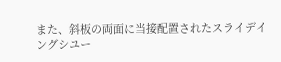また、斜板の両面に当接配置されたスライデイ
ングシユー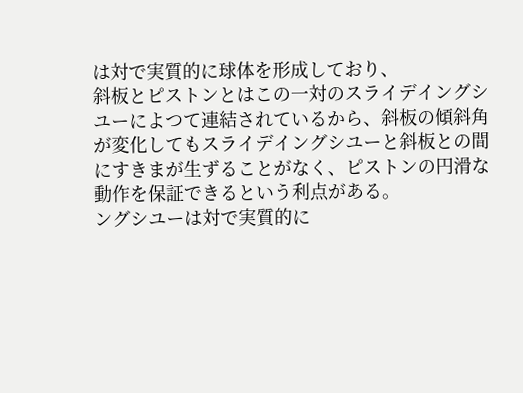は対で実質的に球体を形成しており、
斜板とピストンとはこの一対のスライデイングシ
ユーによつて連結されているから、斜板の傾斜角
が変化してもスライデイングシユーと斜板との間
にすきまが生ずることがなく、ピストンの円滑な
動作を保証できるという利点がある。
ングシユーは対で実質的に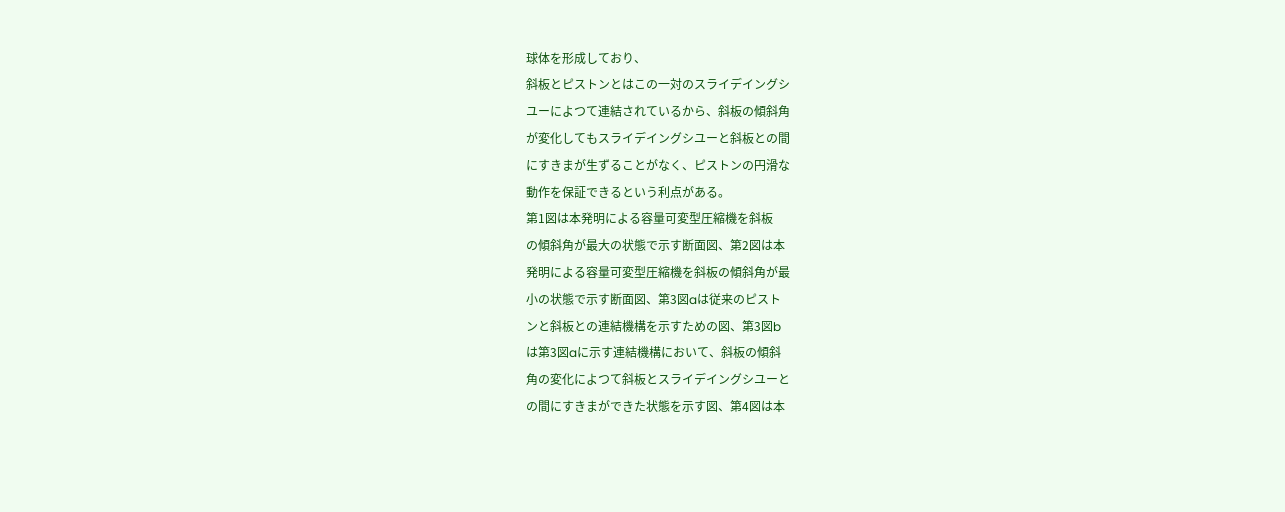球体を形成しており、
斜板とピストンとはこの一対のスライデイングシ
ユーによつて連結されているから、斜板の傾斜角
が変化してもスライデイングシユーと斜板との間
にすきまが生ずることがなく、ピストンの円滑な
動作を保証できるという利点がある。
第1図は本発明による容量可変型圧縮機を斜板
の傾斜角が最大の状態で示す断面図、第2図は本
発明による容量可変型圧縮機を斜板の傾斜角が最
小の状態で示す断面図、第3図aは従来のピスト
ンと斜板との連結機構を示すための図、第3図b
は第3図aに示す連結機構において、斜板の傾斜
角の変化によつて斜板とスライデイングシユーと
の間にすきまができた状態を示す図、第4図は本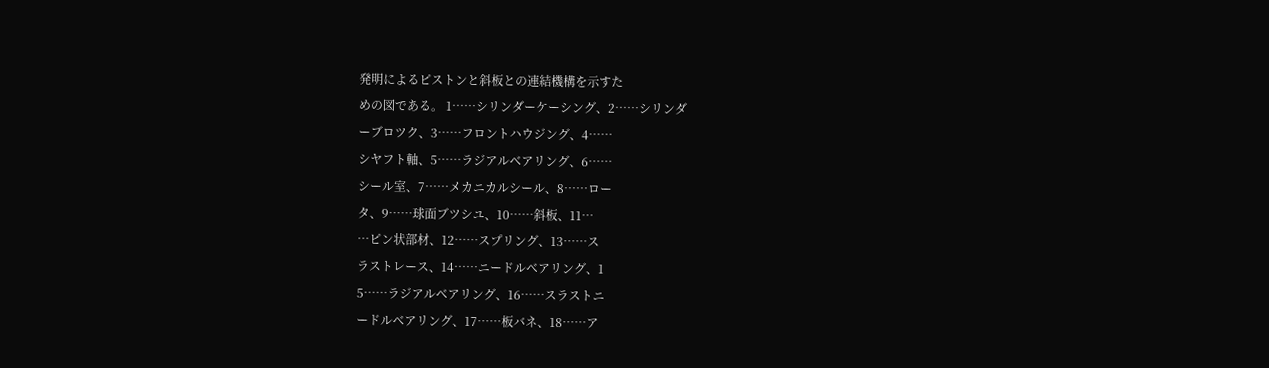発明によるピストンと斜板との連結機構を示すた
めの図である。 1……シリンダーケーシング、2……シリンダ
ーブロツク、3……フロントハウジング、4……
シヤフト軸、5……ラジアルベアリング、6……
シール室、7……メカニカルシール、8……ロー
タ、9……球面ブツシユ、10……斜板、11…
…ピン状部材、12……スプリング、13……ス
ラストレース、14……ニードルベアリング、1
5……ラジアルベアリング、16……スラストニ
ードルベアリング、17……板バネ、18……ア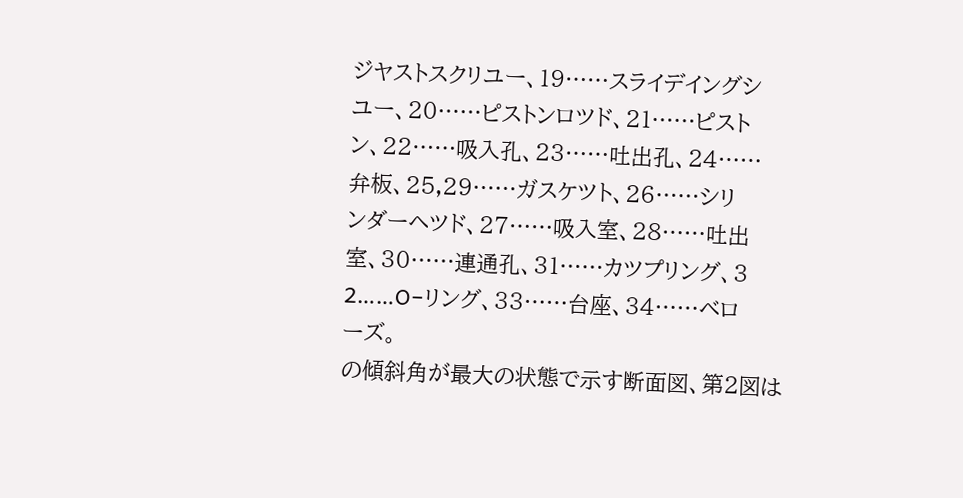ジヤストスクリユー、19……スライデイングシ
ユー、20……ピストンロツド、21……ピスト
ン、22……吸入孔、23……吐出孔、24……
弁板、25,29……ガスケツト、26……シリ
ンダーヘツド、27……吸入室、28……吐出
室、30……連通孔、31……カツプリング、3
2……O−リング、33……台座、34……ベロ
ーズ。
の傾斜角が最大の状態で示す断面図、第2図は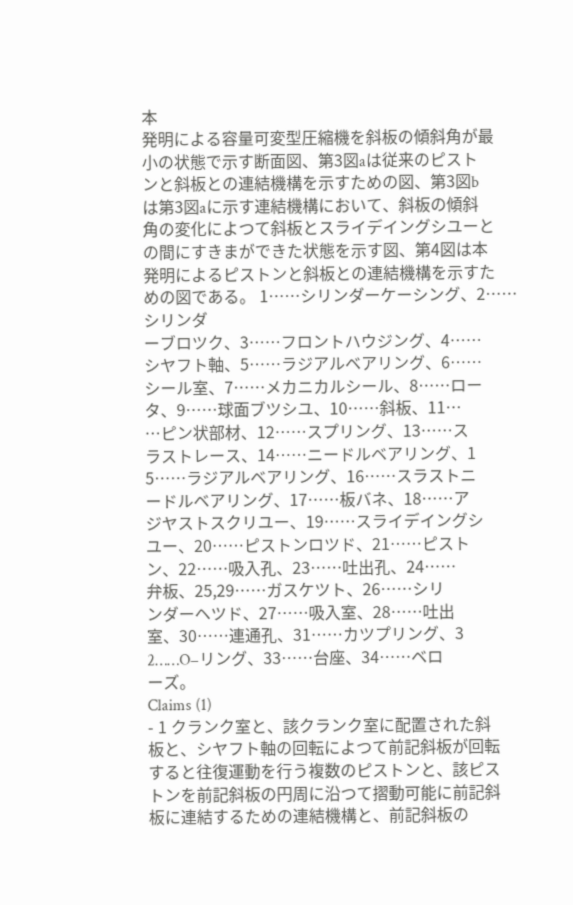本
発明による容量可変型圧縮機を斜板の傾斜角が最
小の状態で示す断面図、第3図aは従来のピスト
ンと斜板との連結機構を示すための図、第3図b
は第3図aに示す連結機構において、斜板の傾斜
角の変化によつて斜板とスライデイングシユーと
の間にすきまができた状態を示す図、第4図は本
発明によるピストンと斜板との連結機構を示すた
めの図である。 1……シリンダーケーシング、2……シリンダ
ーブロツク、3……フロントハウジング、4……
シヤフト軸、5……ラジアルベアリング、6……
シール室、7……メカニカルシール、8……ロー
タ、9……球面ブツシユ、10……斜板、11…
…ピン状部材、12……スプリング、13……ス
ラストレース、14……ニードルベアリング、1
5……ラジアルベアリング、16……スラストニ
ードルベアリング、17……板バネ、18……ア
ジヤストスクリユー、19……スライデイングシ
ユー、20……ピストンロツド、21……ピスト
ン、22……吸入孔、23……吐出孔、24……
弁板、25,29……ガスケツト、26……シリ
ンダーヘツド、27……吸入室、28……吐出
室、30……連通孔、31……カツプリング、3
2……O−リング、33……台座、34……ベロ
ーズ。
Claims (1)
- 1 クランク室と、該クランク室に配置された斜
板と、シヤフト軸の回転によつて前記斜板が回転
すると往復運動を行う複数のピストンと、該ピス
トンを前記斜板の円周に沿つて摺動可能に前記斜
板に連結するための連結機構と、前記斜板の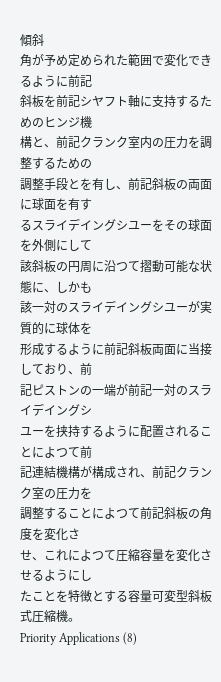傾斜
角が予め定められた範囲で変化できるように前記
斜板を前記シヤフト軸に支持するためのヒンジ機
構と、前記クランク室内の圧力を調整するための
調整手段とを有し、前記斜板の両面に球面を有す
るスライデイングシユーをその球面を外側にして
該斜板の円周に沿つて摺動可能な状態に、しかも
該一対のスライデイングシユーが実質的に球体を
形成するように前記斜板両面に当接しており、前
記ピストンの一端が前記一対のスライデイングシ
ユーを挟持するように配置されることによつて前
記連結機構が構成され、前記クランク室の圧力を
調整することによつて前記斜板の角度を変化さ
せ、これによつて圧縮容量を変化させるようにし
たことを特徴とする容量可変型斜板式圧縮機。
Priority Applications (8)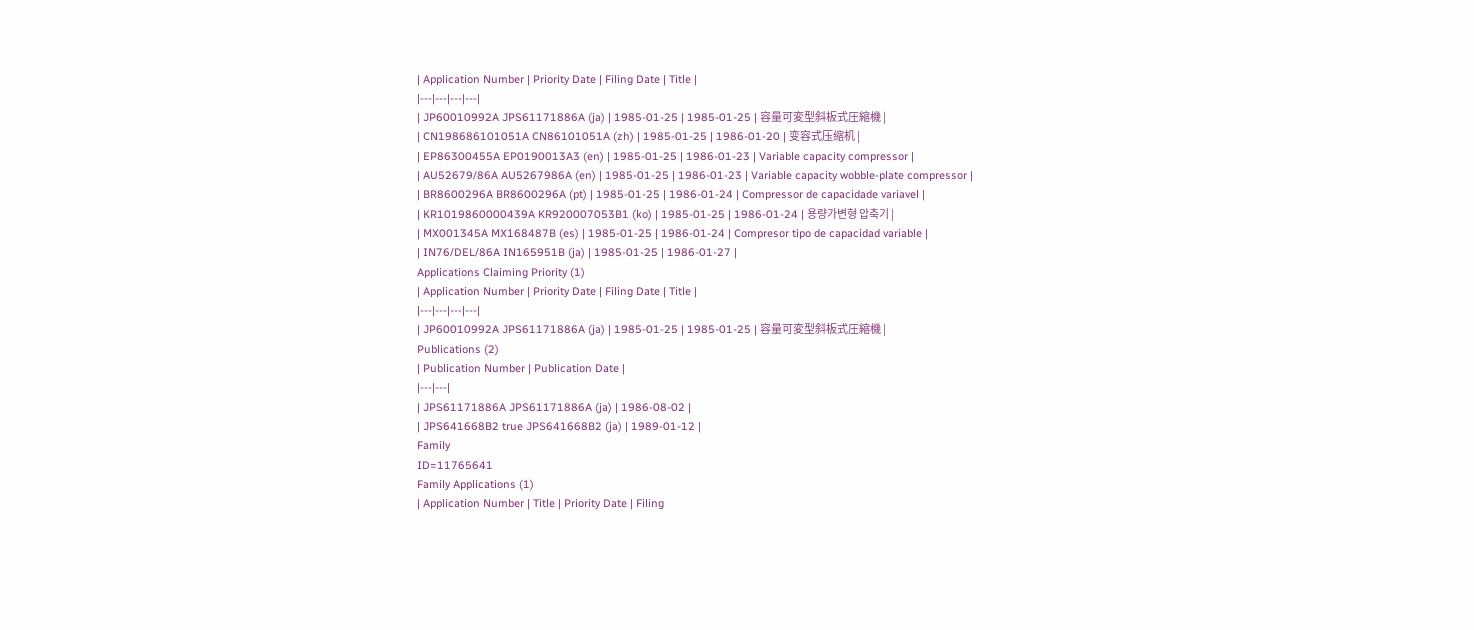| Application Number | Priority Date | Filing Date | Title |
|---|---|---|---|
| JP60010992A JPS61171886A (ja) | 1985-01-25 | 1985-01-25 | 容量可変型斜板式圧縮機 |
| CN198686101051A CN86101051A (zh) | 1985-01-25 | 1986-01-20 | 变容式压缩机 |
| EP86300455A EP0190013A3 (en) | 1985-01-25 | 1986-01-23 | Variable capacity compressor |
| AU52679/86A AU5267986A (en) | 1985-01-25 | 1986-01-23 | Variable capacity wobble-plate compressor |
| BR8600296A BR8600296A (pt) | 1985-01-25 | 1986-01-24 | Compressor de capacidade variavel |
| KR1019860000439A KR920007053B1 (ko) | 1985-01-25 | 1986-01-24 | 용량가변형 압축기 |
| MX001345A MX168487B (es) | 1985-01-25 | 1986-01-24 | Compresor tipo de capacidad variable |
| IN76/DEL/86A IN165951B (ja) | 1985-01-25 | 1986-01-27 |
Applications Claiming Priority (1)
| Application Number | Priority Date | Filing Date | Title |
|---|---|---|---|
| JP60010992A JPS61171886A (ja) | 1985-01-25 | 1985-01-25 | 容量可変型斜板式圧縮機 |
Publications (2)
| Publication Number | Publication Date |
|---|---|
| JPS61171886A JPS61171886A (ja) | 1986-08-02 |
| JPS641668B2 true JPS641668B2 (ja) | 1989-01-12 |
Family
ID=11765641
Family Applications (1)
| Application Number | Title | Priority Date | Filing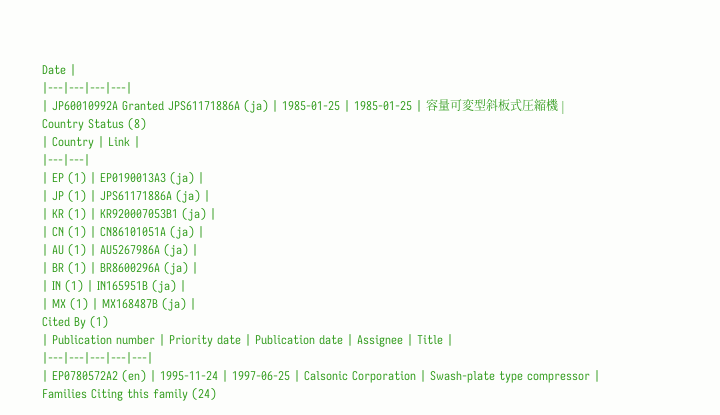Date |
|---|---|---|---|
| JP60010992A Granted JPS61171886A (ja) | 1985-01-25 | 1985-01-25 | 容量可変型斜板式圧縮機 |
Country Status (8)
| Country | Link |
|---|---|
| EP (1) | EP0190013A3 (ja) |
| JP (1) | JPS61171886A (ja) |
| KR (1) | KR920007053B1 (ja) |
| CN (1) | CN86101051A (ja) |
| AU (1) | AU5267986A (ja) |
| BR (1) | BR8600296A (ja) |
| IN (1) | IN165951B (ja) |
| MX (1) | MX168487B (ja) |
Cited By (1)
| Publication number | Priority date | Publication date | Assignee | Title |
|---|---|---|---|---|
| EP0780572A2 (en) | 1995-11-24 | 1997-06-25 | Calsonic Corporation | Swash-plate type compressor |
Families Citing this family (24)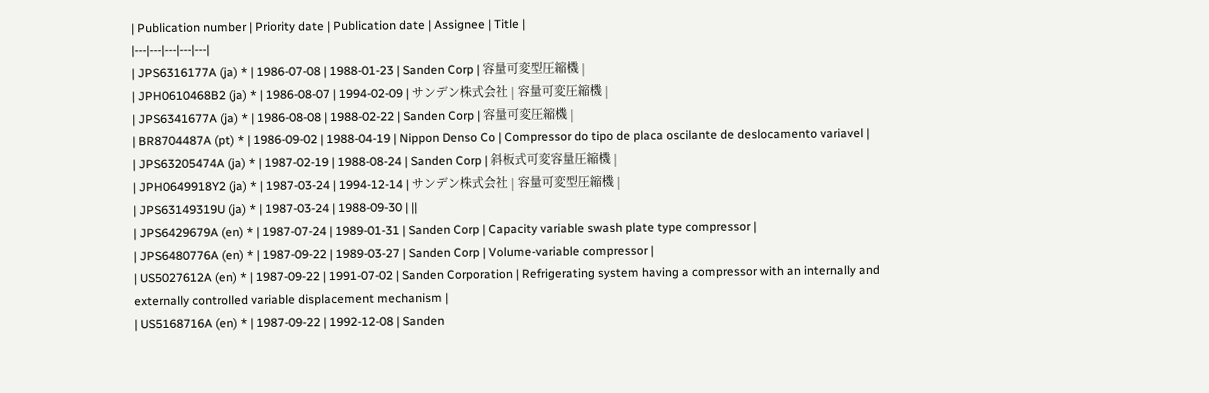| Publication number | Priority date | Publication date | Assignee | Title |
|---|---|---|---|---|
| JPS6316177A (ja) * | 1986-07-08 | 1988-01-23 | Sanden Corp | 容量可変型圧縮機 |
| JPH0610468B2 (ja) * | 1986-08-07 | 1994-02-09 | サンデン株式会社 | 容量可変圧縮機 |
| JPS6341677A (ja) * | 1986-08-08 | 1988-02-22 | Sanden Corp | 容量可変圧縮機 |
| BR8704487A (pt) * | 1986-09-02 | 1988-04-19 | Nippon Denso Co | Compressor do tipo de placa oscilante de deslocamento variavel |
| JPS63205474A (ja) * | 1987-02-19 | 1988-08-24 | Sanden Corp | 斜板式可変容量圧縮機 |
| JPH0649918Y2 (ja) * | 1987-03-24 | 1994-12-14 | サンデン株式会社 | 容量可変型圧縮機 |
| JPS63149319U (ja) * | 1987-03-24 | 1988-09-30 | ||
| JPS6429679A (en) * | 1987-07-24 | 1989-01-31 | Sanden Corp | Capacity variable swash plate type compressor |
| JPS6480776A (en) * | 1987-09-22 | 1989-03-27 | Sanden Corp | Volume-variable compressor |
| US5027612A (en) * | 1987-09-22 | 1991-07-02 | Sanden Corporation | Refrigerating system having a compressor with an internally and externally controlled variable displacement mechanism |
| US5168716A (en) * | 1987-09-22 | 1992-12-08 | Sanden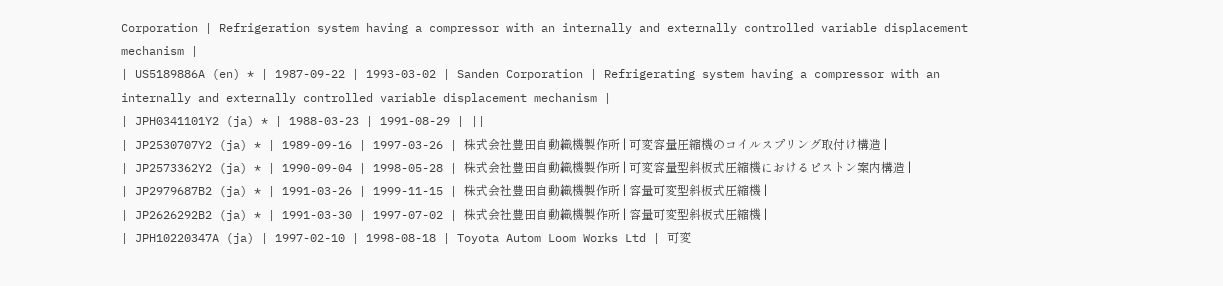Corporation | Refrigeration system having a compressor with an internally and externally controlled variable displacement mechanism |
| US5189886A (en) * | 1987-09-22 | 1993-03-02 | Sanden Corporation | Refrigerating system having a compressor with an internally and externally controlled variable displacement mechanism |
| JPH0341101Y2 (ja) * | 1988-03-23 | 1991-08-29 | ||
| JP2530707Y2 (ja) * | 1989-09-16 | 1997-03-26 | 株式会社豊田自動織機製作所 | 可変容量圧縮機のコイルスプリング取付け構造 |
| JP2573362Y2 (ja) * | 1990-09-04 | 1998-05-28 | 株式会社豊田自動織機製作所 | 可変容量型斜板式圧縮機におけるピストン案内構造 |
| JP2979687B2 (ja) * | 1991-03-26 | 1999-11-15 | 株式会社豊田自動織機製作所 | 容量可変型斜板式圧縮機 |
| JP2626292B2 (ja) * | 1991-03-30 | 1997-07-02 | 株式会社豊田自動織機製作所 | 容量可変型斜板式圧縮機 |
| JPH10220347A (ja) | 1997-02-10 | 1998-08-18 | Toyota Autom Loom Works Ltd | 可変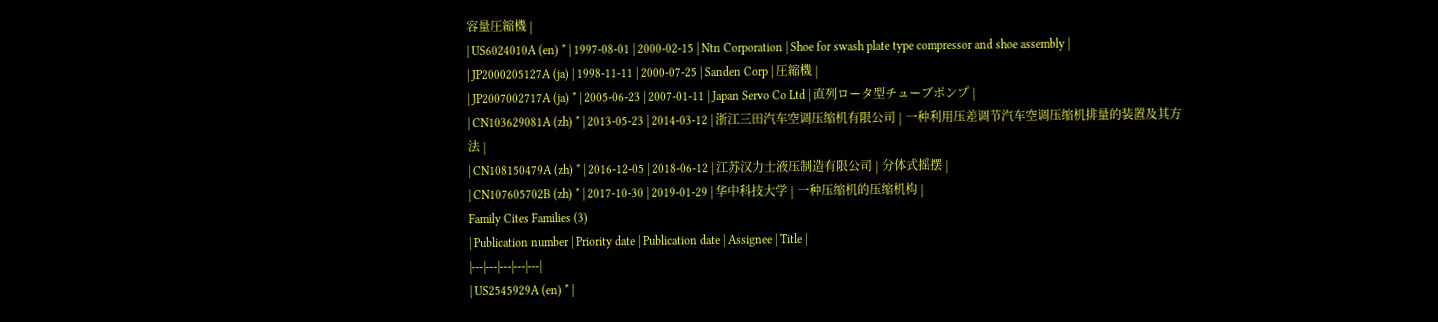容量圧縮機 |
| US6024010A (en) * | 1997-08-01 | 2000-02-15 | Ntn Corporation | Shoe for swash plate type compressor and shoe assembly |
| JP2000205127A (ja) | 1998-11-11 | 2000-07-25 | Sanden Corp | 圧縮機 |
| JP2007002717A (ja) * | 2005-06-23 | 2007-01-11 | Japan Servo Co Ltd | 直列ロータ型チューブポンプ |
| CN103629081A (zh) * | 2013-05-23 | 2014-03-12 | 浙江三田汽车空调压缩机有限公司 | 一种利用压差调节汽车空调压缩机排量的装置及其方法 |
| CN108150479A (zh) * | 2016-12-05 | 2018-06-12 | 江苏汉力士液压制造有限公司 | 分体式摇摆 |
| CN107605702B (zh) * | 2017-10-30 | 2019-01-29 | 华中科技大学 | 一种压缩机的压缩机构 |
Family Cites Families (3)
| Publication number | Priority date | Publication date | Assignee | Title |
|---|---|---|---|---|
| US2545929A (en) * |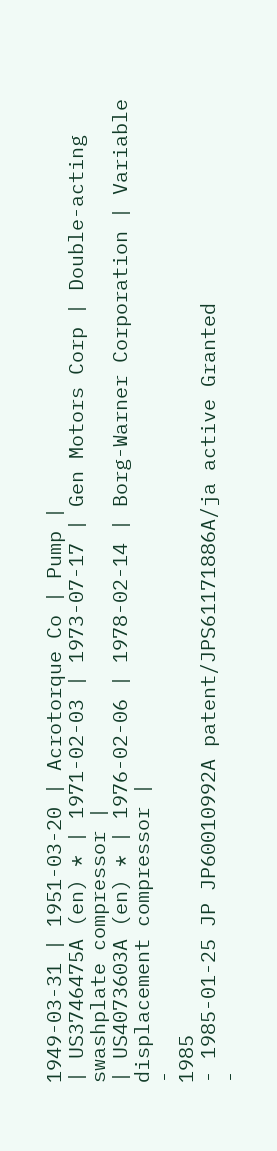1949-03-31 | 1951-03-20 | Acrotorque Co | Pump |
| US3746475A (en) * | 1971-02-03 | 1973-07-17 | Gen Motors Corp | Double-acting swashplate compressor |
| US4073603A (en) * | 1976-02-06 | 1978-02-14 | Borg-Warner Corporation | Variable displacement compressor |
-
1985
- 1985-01-25 JP JP60010992A patent/JPS61171886A/ja active Granted
-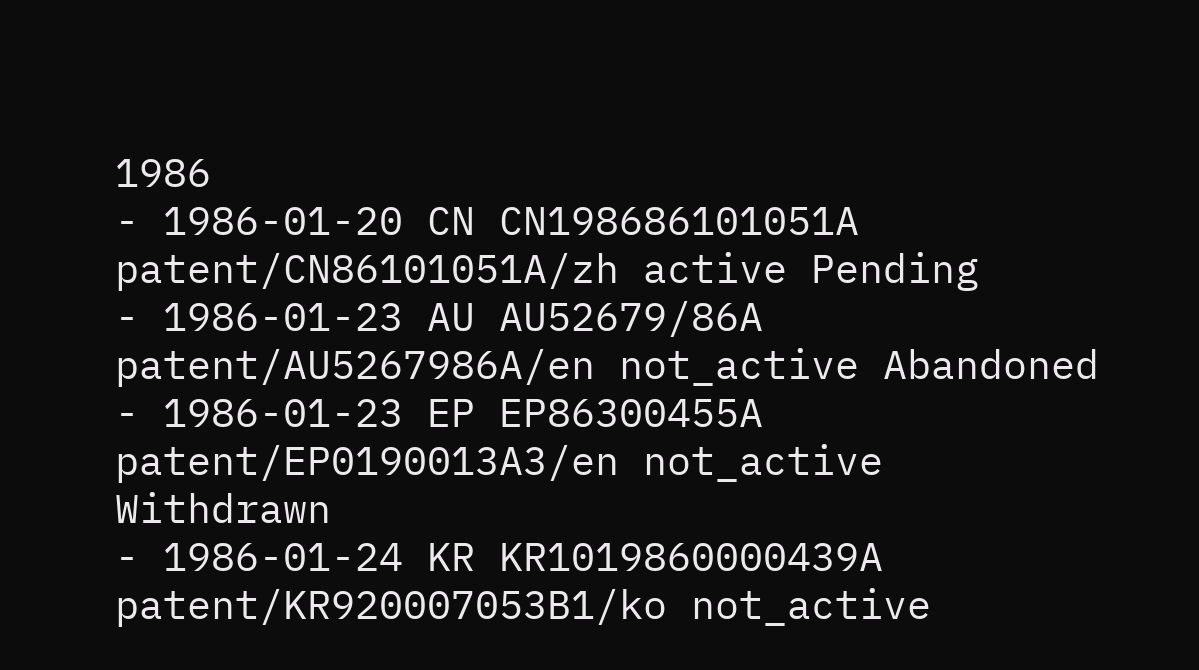1986
- 1986-01-20 CN CN198686101051A patent/CN86101051A/zh active Pending
- 1986-01-23 AU AU52679/86A patent/AU5267986A/en not_active Abandoned
- 1986-01-23 EP EP86300455A patent/EP0190013A3/en not_active Withdrawn
- 1986-01-24 KR KR1019860000439A patent/KR920007053B1/ko not_active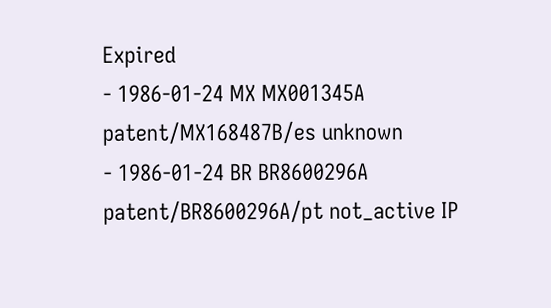Expired
- 1986-01-24 MX MX001345A patent/MX168487B/es unknown
- 1986-01-24 BR BR8600296A patent/BR8600296A/pt not_active IP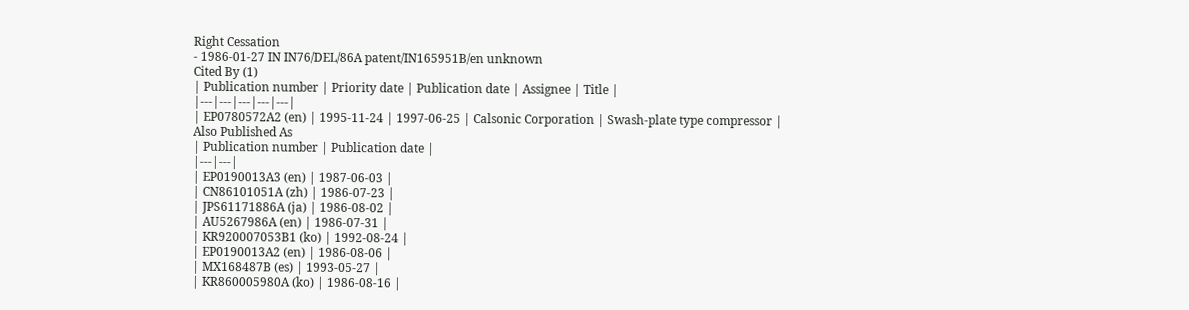Right Cessation
- 1986-01-27 IN IN76/DEL/86A patent/IN165951B/en unknown
Cited By (1)
| Publication number | Priority date | Publication date | Assignee | Title |
|---|---|---|---|---|
| EP0780572A2 (en) | 1995-11-24 | 1997-06-25 | Calsonic Corporation | Swash-plate type compressor |
Also Published As
| Publication number | Publication date |
|---|---|
| EP0190013A3 (en) | 1987-06-03 |
| CN86101051A (zh) | 1986-07-23 |
| JPS61171886A (ja) | 1986-08-02 |
| AU5267986A (en) | 1986-07-31 |
| KR920007053B1 (ko) | 1992-08-24 |
| EP0190013A2 (en) | 1986-08-06 |
| MX168487B (es) | 1993-05-27 |
| KR860005980A (ko) | 1986-08-16 |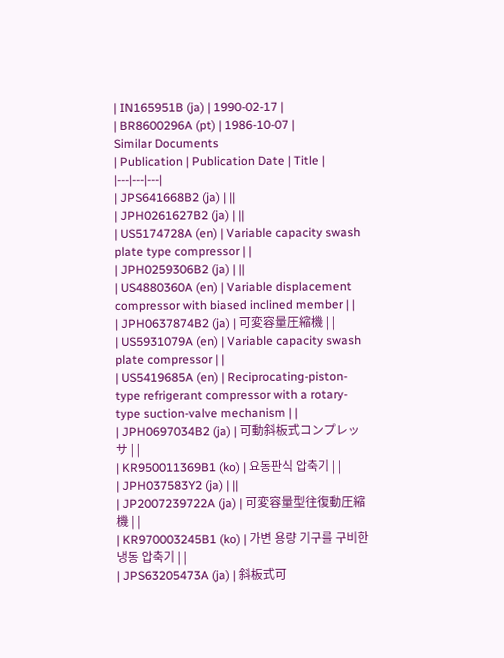| IN165951B (ja) | 1990-02-17 |
| BR8600296A (pt) | 1986-10-07 |
Similar Documents
| Publication | Publication Date | Title |
|---|---|---|
| JPS641668B2 (ja) | ||
| JPH0261627B2 (ja) | ||
| US5174728A (en) | Variable capacity swash plate type compressor | |
| JPH0259306B2 (ja) | ||
| US4880360A (en) | Variable displacement compressor with biased inclined member | |
| JPH0637874B2 (ja) | 可変容量圧縮機 | |
| US5931079A (en) | Variable capacity swash plate compressor | |
| US5419685A (en) | Reciprocating-piston-type refrigerant compressor with a rotary-type suction-valve mechanism | |
| JPH0697034B2 (ja) | 可動斜板式コンプレッサ | |
| KR950011369B1 (ko) | 요동판식 압축기 | |
| JPH037583Y2 (ja) | ||
| JP2007239722A (ja) | 可変容量型往復動圧縮機 | |
| KR970003245B1 (ko) | 가변 용량 기구를 구비한 냉동 압축기 | |
| JPS63205473A (ja) | 斜板式可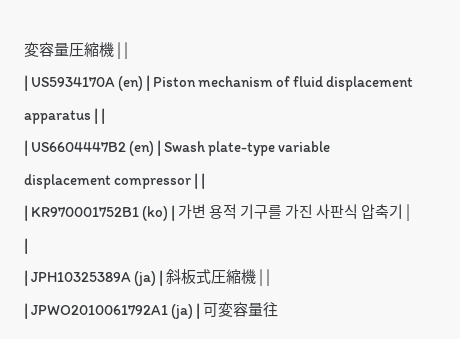変容量圧縮機 | |
| US5934170A (en) | Piston mechanism of fluid displacement apparatus | |
| US6604447B2 (en) | Swash plate-type variable displacement compressor | |
| KR970001752B1 (ko) | 가변 용적 기구를 가진 사판식 압축기 | |
| JPH10325389A (ja) | 斜板式圧縮機 | |
| JPWO2010061792A1 (ja) | 可変容量往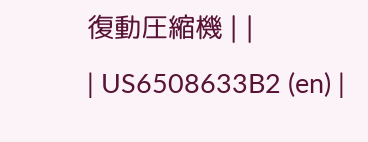復動圧縮機 | |
| US6508633B2 (en) |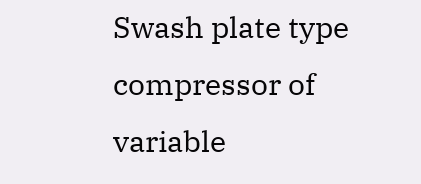Swash plate type compressor of variable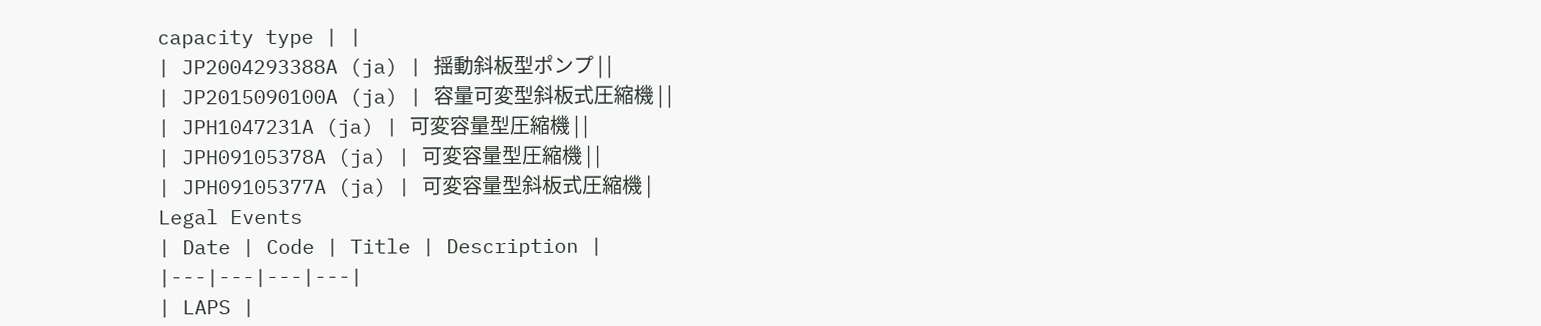capacity type | |
| JP2004293388A (ja) | 揺動斜板型ポンプ | |
| JP2015090100A (ja) | 容量可変型斜板式圧縮機 | |
| JPH1047231A (ja) | 可変容量型圧縮機 | |
| JPH09105378A (ja) | 可変容量型圧縮機 | |
| JPH09105377A (ja) | 可変容量型斜板式圧縮機 |
Legal Events
| Date | Code | Title | Description |
|---|---|---|---|
| LAPS |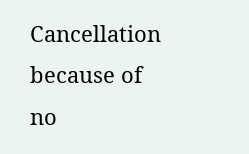Cancellation because of no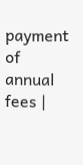payment of annual fees |